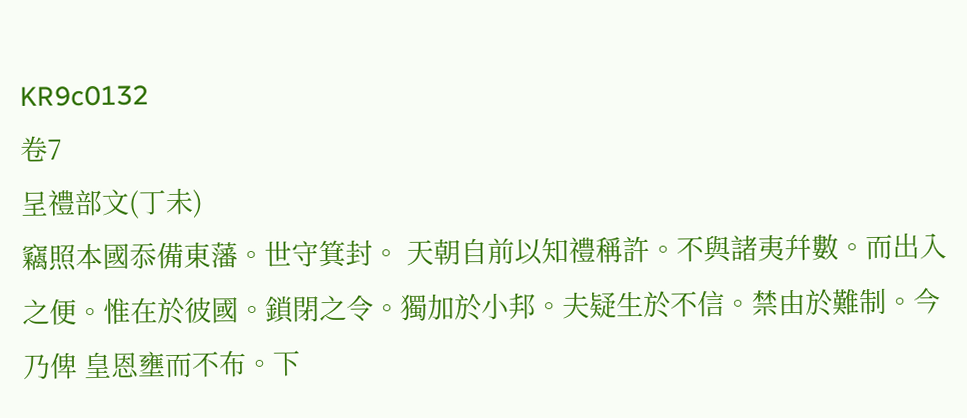KR9c0132
卷7
呈禮部文(丁未)
竊照本國忝備東藩。世守箕封。 天朝自前以知禮稱許。不與諸夷幷數。而出入之便。惟在於彼國。鎖閉之令。獨加於小邦。夫疑生於不信。禁由於難制。今乃俾 皇恩壅而不布。下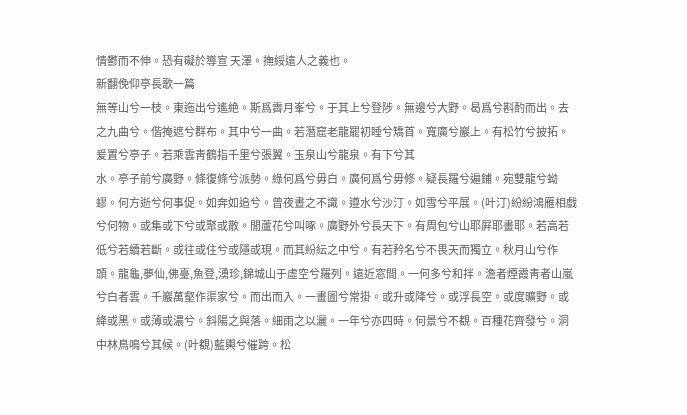情鬱而不伸。恐有礙於導宣 天澤。撫綏遠人之義也。
新翻俛仰亭長歌一篇
無等山兮一枝。東迤出兮遙絶。斯爲霽月峯兮。于其上兮登陟。無邊兮大野。曷爲兮斟酌而出。去之九曲兮。偕掩遮兮群布。其中兮一曲。若潛窟老龍罷初睡兮矯首。寬廣兮巖上。有松竹兮披拓。爰置兮亭子。若乘雲靑鶴指千里兮張翼。玉泉山兮龍泉。有下兮其
水。亭子前兮廣野。條復條兮派勢。綠何爲兮毋白。廣何爲兮毋修。疑長羅兮遍鋪。宛雙龍兮蚴蟉。何方逝兮何事促。如奔如追兮。曾夜晝之不識。遵水兮沙汀。如雪兮平展。(叶汀)紛紛鴻雁相戲兮何物。或集或下兮或聚或散。閒蘆花兮叫啄。廣野外兮長天下。有周包兮山耶屛耶畫耶。若高若低兮若續若斷。或往或住兮或隱或現。而其紛紜之中兮。有若矜名兮不畏天而獨立。秋月山兮作頭。龍龜,夢仙,佛臺,魚登,湧珍,錦城山于虛空兮羅列。遠近窓間。一何多兮和拌。澹者煙霞靑者山嵐兮白者雲。千巖萬壑作渠家兮。而出而入。一畫圖兮常掛。或升或降兮。或浮長空。或度曠野。或絳或黑。或薄或濃兮。斜陽之與落。細雨之以灑。一年兮亦四時。何景兮不覩。百種花齊發兮。洞中林鳥鳴兮其候。(叶覩)藍輿兮催跨。松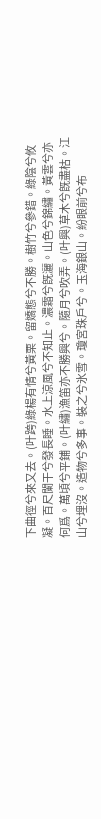下曲徑兮來又去。(叶跨)綠楊有情兮黃栗。留嬌態兮不勝。樹竹兮參錯。綠陰兮攸凝。百尺闌干兮發長睡。水上涼風兮不知止。濃霜兮旣灑。山色兮錦繡。黃雲兮亦何爲。萬頃兮平鋪。(叶繡)漁笛亦不勝興兮。隨月兮吹弄。(叶興)草木兮旣盡枯。江山兮埋沒。造物兮多事。裝之兮氷雪。瓊宮珠戶兮。玉海銀山。紛眼前兮布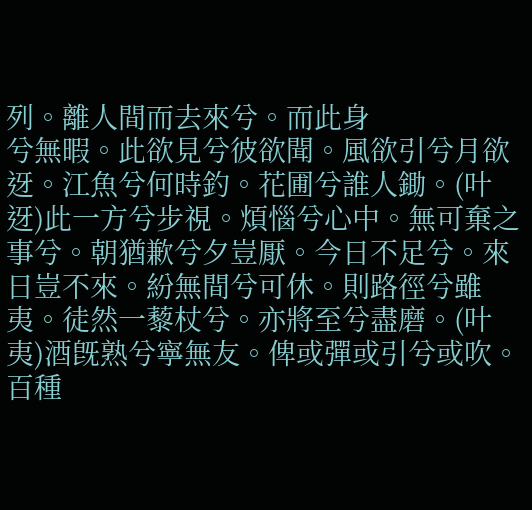列。離人間而去來兮。而此身
兮無暇。此欲見兮彼欲聞。風欲引兮月欲迓。江魚兮何時釣。花圃兮誰人鋤。(叶迓)此一方兮步視。煩惱兮心中。無可棄之事兮。朝猶歉兮夕豈厭。今日不足兮。來日豈不來。紛無間兮可休。則路徑兮雖夷。徒然一藜杖兮。亦將至兮盡磨。(叶夷)酒旣熟兮寧無友。俾或彈或引兮或吹。百種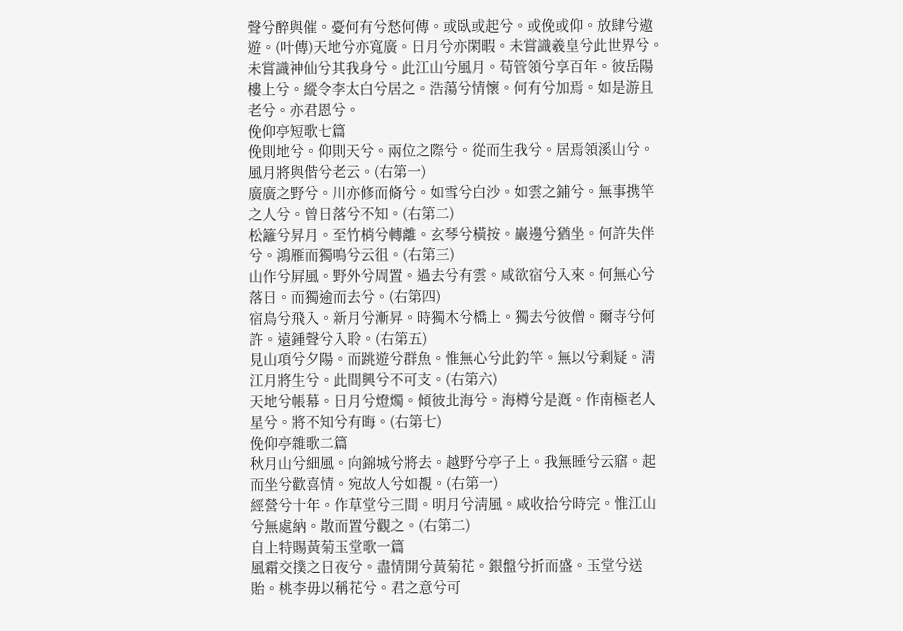聲兮醉與催。憂何有兮愁何傳。或臥或起兮。或俛或仰。放肆兮遨遊。(叶傳)天地兮亦寬廣。日月兮亦閑暇。未嘗識羲皇兮此世界兮。未嘗識神仙兮其我身兮。此江山兮風月。苟管領兮享百年。彼岳陽樓上兮。縱令李太白兮居之。浩蕩兮情懷。何有兮加焉。如是游且老兮。亦君恩兮。
俛仰亭短歌七篇
俛則地兮。仰則天兮。兩位之際兮。從而生我兮。居焉領溪山兮。風月將與偕兮老云。(右第一)
廣廣之野兮。川亦修而脩兮。如雪兮白沙。如雲之鋪兮。無事携竿之人兮。曾日落兮不知。(右第二)
松籬兮昇月。至竹梢兮轉離。玄琴兮橫按。巖邊兮猶坐。何許失伴兮。鴻雁而獨鳴兮云徂。(右第三)
山作兮屛風。野外兮周置。過去兮有雲。咸欲宿兮入來。何無心兮落日。而獨逾而去兮。(右第四)
宿鳥兮飛入。新月兮漸昇。時獨木兮橋上。獨去兮彼僧。爾寺兮何許。遠鍾聲兮入聆。(右第五)
見山項兮夕陽。而跳遊兮群魚。惟無心兮此釣竿。無以兮剩疑。淸江月將生兮。此間興兮不可支。(右第六)
天地兮帳幕。日月兮燈燭。傾彼北海兮。海樽兮是漑。作南極老人星兮。將不知兮有晦。(右第七)
俛仰亭雜歌二篇
秋月山兮細風。向錦城兮將去。越野兮亭子上。我無睡兮云窹。起而坐兮歡喜情。宛故人兮如覩。(右第一)
經營兮十年。作草堂兮三間。明月兮淸風。咸收拾兮時完。惟江山兮無處納。散而置兮觀之。(右第二)
自上特賜黃菊玉堂歌一篇
風霜交撲之日夜兮。盡情開兮黃菊花。銀盤兮折而盛。玉堂兮送貽。桃李毋以稱花兮。君之意兮可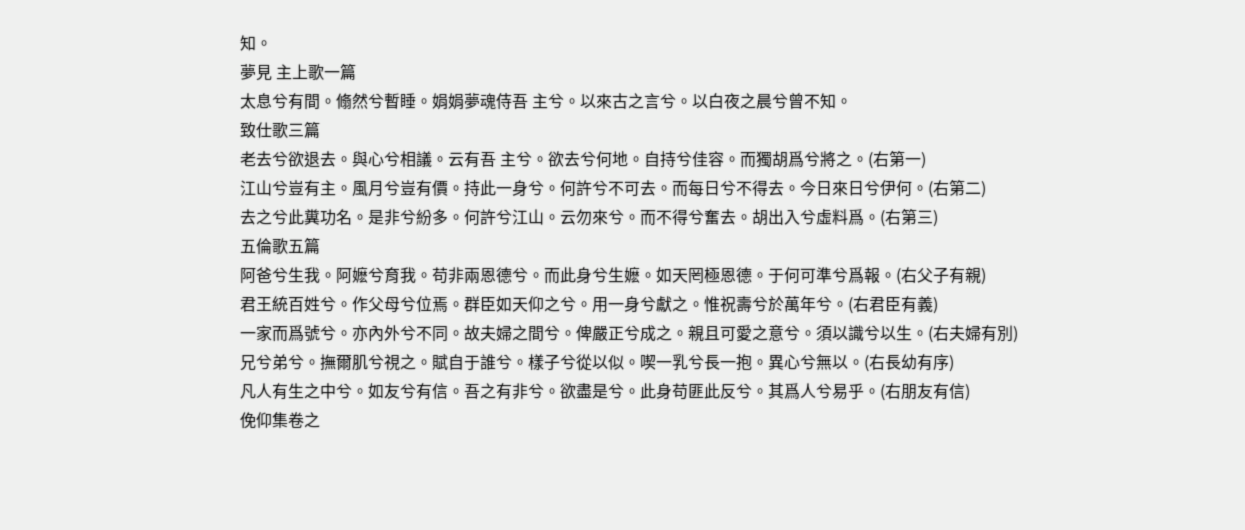知。
夢見 主上歌一篇
太息兮有間。翛然兮暫睡。娟娟夢魂侍吾 主兮。以來古之言兮。以白夜之晨兮曾不知。
致仕歌三篇
老去兮欲退去。與心兮相議。云有吾 主兮。欲去兮何地。自持兮佳容。而獨胡爲兮將之。(右第一)
江山兮豈有主。風月兮豈有價。持此一身兮。何許兮不可去。而每日兮不得去。今日來日兮伊何。(右第二)
去之兮此糞功名。是非兮紛多。何許兮江山。云勿來兮。而不得兮奮去。胡出入兮虛料爲。(右第三)
五倫歌五篇
阿爸兮生我。阿嬷兮育我。苟非兩恩德兮。而此身兮生嬷。如天罔極恩德。于何可準兮爲報。(右父子有親)
君王統百姓兮。作父母兮位焉。群臣如天仰之兮。用一身兮獻之。惟祝壽兮於萬年兮。(右君臣有義)
一家而爲號兮。亦內外兮不同。故夫婦之間兮。俾嚴正兮成之。親且可愛之意兮。須以識兮以生。(右夫婦有別)
兄兮弟兮。撫爾肌兮視之。賦自于誰兮。樣子兮從以似。喫一乳兮長一抱。異心兮無以。(右長幼有序)
凡人有生之中兮。如友兮有信。吾之有非兮。欲盡是兮。此身苟匪此反兮。其爲人兮易乎。(右朋友有信)
俛仰集卷之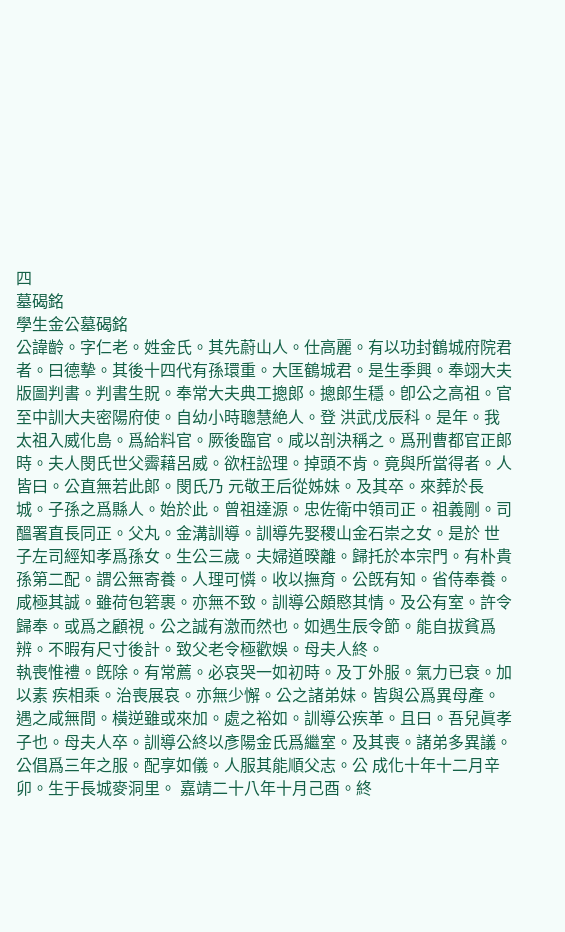四
墓碣銘
學生金公墓碣銘
公諱齡。字仁老。姓金氏。其先蔚山人。仕高麗。有以功封鶴城府院君者。曰德摰。其後十四代有孫環重。大匡鶴城君。是生季興。奉翊大夫版圖判書。判書生貺。奉常大夫典工摠郞。摠郞生穩。卽公之高祖。官至中訓大夫密陽府使。自幼小時聰慧絶人。登 洪武戊辰科。是年。我 太祖入威化島。爲給料官。厥後臨官。咸以剖決稱之。爲刑曹都官正郞時。夫人閔氏世父霽藉呂威。欲枉訟理。掉頭不肯。竟與所當得者。人皆曰。公直無若此郞。閔氏乃 元敬王后從姊妹。及其卒。來葬於長城。子孫之爲縣人。始於此。曾祖達源。忠佐衛中領司正。祖義剛。司醞署直長同正。父丸。金溝訓導。訓導先娶稷山金石崇之女。是於 世子左司經知孝爲孫女。生公三歲。夫婦道暌離。歸托於本宗門。有朴貴孫第二配。謂公無寄養。人理可憐。收以撫育。公旣有知。省侍奉養。咸極其誠。雖荷包箬裹。亦無不致。訓導公頗愍其情。及公有室。許令歸奉。或爲之顧視。公之誠有激而然也。如遇生辰令節。能自拔貧爲辨。不暇有尺寸後計。致父老令極歡娛。母夫人終。
執喪惟禮。旣除。有常薦。必哀哭一如初時。及丁外服。氣力已衰。加以素 疾相乘。治喪展哀。亦無少懈。公之諸弟妹。皆與公爲異母產。遇之咸無間。橫逆雖或來加。處之裕如。訓導公疾革。且曰。吾兒眞孝子也。母夫人卒。訓導公終以彥陽金氏爲繼室。及其喪。諸弟多異議。公倡爲三年之服。配享如儀。人服其能順父志。公 成化十年十二月辛卯。生于長城麥洞里。 嘉靖二十八年十月己酉。終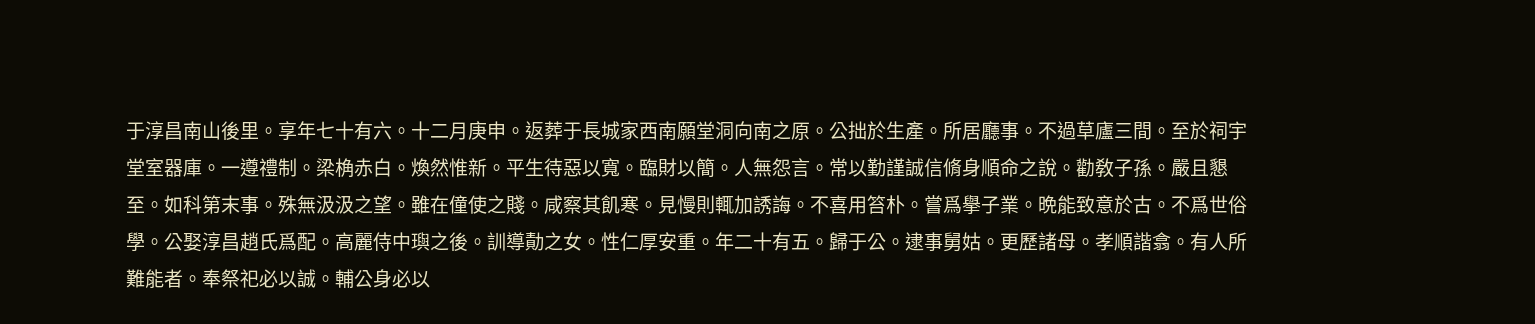于淳昌南山後里。享年七十有六。十二月庚申。返葬于長城家西南願堂洞向南之原。公拙於生產。所居廳事。不過草廬三間。至於祠宇堂室器庫。一遵禮制。梁桷赤白。煥然惟新。平生待惡以寬。臨財以簡。人無怨言。常以勤謹誠信脩身順命之說。勸敎子孫。嚴且懇至。如科第末事。殊無汲汲之望。雖在僮使之賤。咸察其飢寒。見慢則輒加誘誨。不喜用笞朴。嘗爲擧子業。晩能致意於古。不爲世俗學。公娶淳昌趙氏爲配。高麗侍中璵之後。訓導勣之女。性仁厚安重。年二十有五。歸于公。逮事舅姑。更歷諸母。孝順諧翕。有人所難能者。奉祭祀必以誠。輔公身必以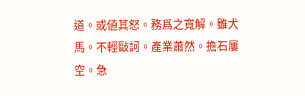道。或値其怒。務爲之寬解。雖犬馬。不輕敺訶。產業蕭然。擔石屢空。急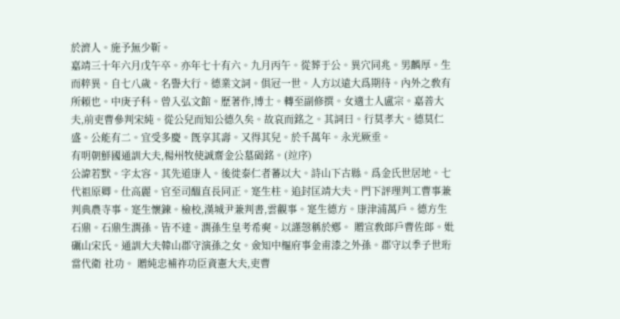於濟人。施予無少靳。
嘉靖三十年六月戊午卒。亦年七十有六。九月丙午。從葬于公。異穴同兆。男麟厚。生而粹異。自七八歲。名譽大行。德業文詞。俱冠一世。人方以遠大爲期待。內外之敎有所賴也。中庚子科。曾入弘文館。歷著作,博士。轉至副修撰。女適士人盧宗。嘉善大夫,前吏曹參判宋純。從公兒而知公德久矣。故哀而銘之。其詞曰。行莫孝大。德莫仁盛。公能有二。宜受多慶。旣享其壽。又得其兒。於千萬年。永光厥垂。
有明朝鮮國通訓大夫,楊州牧使誠齋金公墓碣銘。(竝序)
公諱若默。字太容。其先道康人。後徙泰仁者蕃以大。詩山下古縣。爲金氏世居地。七代祖原卿。仕高麗。官至司醞直長同正。寔生柱。追封匡靖大夫。門下評理判工曹事兼判典農寺事。寔生懷鍊。檢校,漢城尹兼判書,雲觀事。寔生德方。康津浦萬戶。德方生石鼎。石鼎生潤孫。皆不達。潤孫生皇考希奭。以謹愨稱於鄕。 贈宣敎郞戶曹佐郞。妣礪山宋氏。通訓大夫韓山郡守演孫之女。僉知中樞府事金甫漆之外孫。郡守以季子世珩當代衛 社功。 贈純忠補祚功臣資憲大夫,吏曹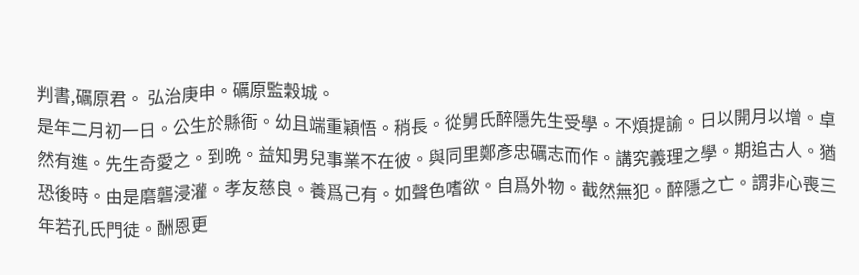判書,礪原君。 弘治庚申。礪原監穀城。
是年二月初一日。公生於縣衙。幼且端重穎悟。稍長。從舅氏醉隱先生受學。不煩提諭。日以開月以增。卓然有進。先生奇愛之。到晩。益知男兒事業不在彼。與同里鄭彥忠礪志而作。講究義理之學。期追古人。猶恐後時。由是磨礱浸灌。孝友慈良。養爲己有。如聲色嗜欲。自爲外物。截然無犯。醉隱之亡。謂非心喪三年若孔氏門徒。酬恩更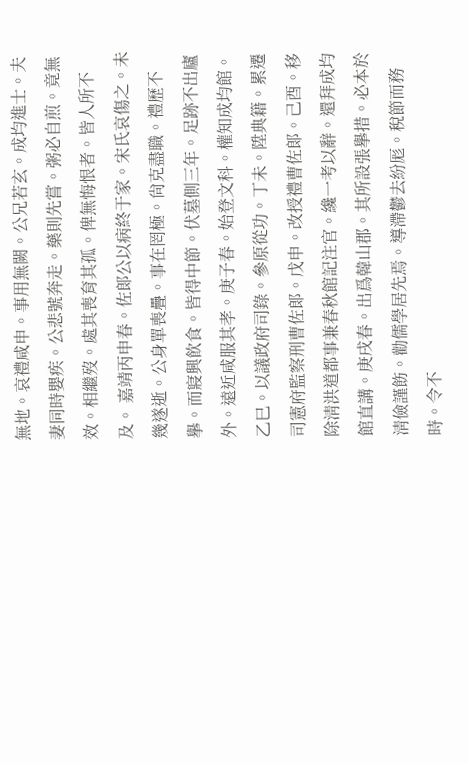無地。哀禮咸申。事用無闕。公兄若玄。成均進士。夫妻同時嬰疾。公悲號奔走。藥則先嘗。粥必自煎。竟無效。相繼歿。處其喪育其孤。俾無悔恨者。皆人所不及。 嘉靖丙申春。佐郞公以病終于家。宋氏哀傷之。未幾遂逝。公身單喪疊。事在罔極。尙克盡職。禮歷不擧。而寢興飮食。皆得中節。伏墓側三年。足跡不出廬外。遠近咸服其孝。庚子春。始登文科。權知成均館。乙巳。以議政府司錄。參原從功。丁未。陞典籍。累遷司憲府監察刑曹佐郞。戊申。改授禮曹佐郞。己酉。移除淸洪道都事兼春秋館記注官。纔一考以辭。還拜成均館直講。庚戌春。出爲韓山郡。其所設張擧措。必本於淸儉謹飭。勸儒學居先焉。導滯鬱去紛厖。稅節而務時。令不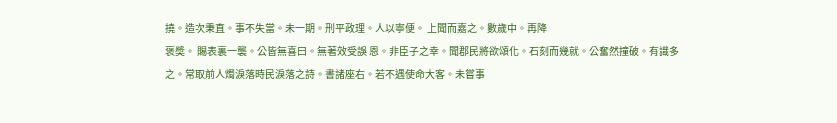撓。造次秉直。事不失當。未一期。刑平政理。人以寧便。 上聞而嘉之。數歲中。再降
褒奬。 賜表裏一襲。公皆無喜曰。無著效受誤 恩。非臣子之幸。聞郡民將欲頌化。石刻而幾就。公奮然撞破。有識多之。常取前人燭淚落時民淚落之詩。書諸座右。若不遇使命大客。未嘗事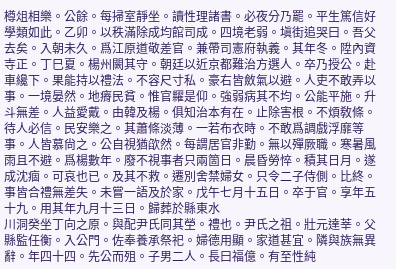樽俎相樂。公餘。每掃室靜坐。讀性理諸書。必夜分乃罷。平生篤信好學類如此。乙卯。以秩滿除成均館司成。四境老弱。塡街追哭曰。吾父去矣。入朝未久。爲江原道敬差官。兼帶司憲府執義。其年冬。陞內資寺正。丁巳夏。楊州闕其守。朝廷以近京都難治方選人。卒乃授公。赴車纔下。果能持以禮法。不容尺寸私。豪右皆斂氣以避。人吏不敢弄以事。一境晏然。地瘠民貧。惟官糶是仰。強弱病其不均。公能平施。升斗無差。人益愛戴。由韓及楊。俱知治本有在。止除害根。不煩敎條。待人必信。民安樂之。其蕭條淡薄。一若布衣時。不敢爲調戲浮靡等事。人皆慕尙之。公自視猶欿然。每謂居官非勤。無以殫厥職。寒暑風雨且不避。爲楊數年。廢不視事者只兩箇日。晨昏勞悴。積其日月。遂成沈痼。可哀也已。及其不救。遷別舍禁婦女。只令二子侍側。比終。事皆合禮無差失。未嘗一語及於家。戊午七月十五日。卒于官。享年五十九。用其年九月十三日。歸葬於縣東水
川洞癸坐丁向之原。與配尹氏同其塋。禮也。尹氏之祖。壯元達莘。父縣監任衡。入公門。佐奉養承祭祀。婦德用顯。家道甚宜。隣與族無異辭。年四十四。先公而殂。子男二人。長曰福億。有至性純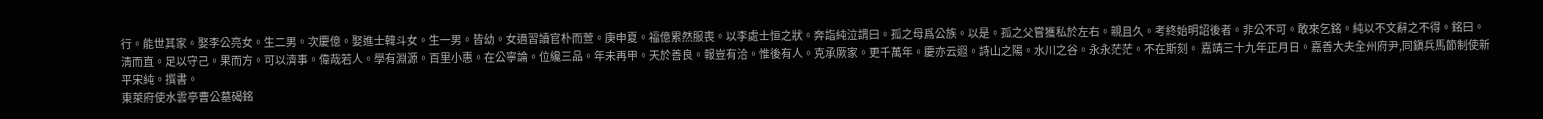行。能世其家。娶李公亮女。生二男。次慶億。娶進士韓斗女。生一男。皆幼。女適習讀官朴而萱。庚申夏。福億累然服喪。以李處士恒之狀。奔詣純泣謂曰。孤之母爲公族。以是。孤之父嘗獲私於左右。親且久。考終始明詔後者。非公不可。敢來乞銘。純以不文辭之不得。銘曰。
淸而直。足以守己。果而方。可以濟事。偉哉若人。學有淵源。百里小惠。在公寧論。位纔三品。年未再甲。天於善良。報豈有洽。惟後有人。克承厥家。更千萬年。慶亦云遐。詩山之陽。水川之谷。永永茫茫。不在斯刻。 嘉靖三十九年正月日。嘉善大夫全州府尹,同鎭兵馬節制使新平宋純。撰書。
東萊府使水雲亭曹公墓碣銘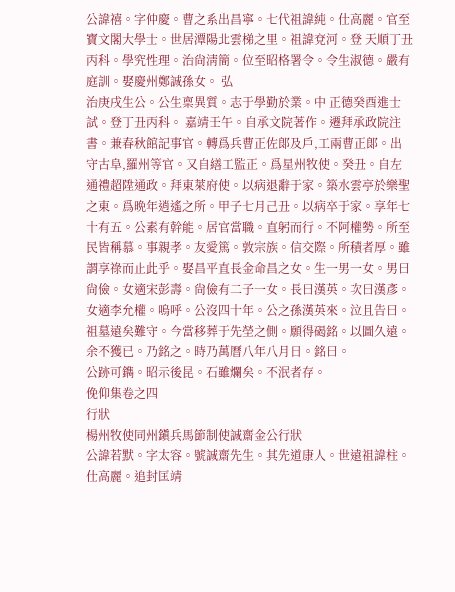公諱禧。字仲慶。曹之系出昌寧。七代祖諱純。仕高麗。官至寶文閣大學士。世居潭陽北雲梯之里。祖諱兗河。登 天順丁丑丙科。學究性理。治尙淸簡。位至昭格署令。令生淑德。嚴有庭訓。娶慶州鄭誠孫女。 弘
治庚戌生公。公生稟異質。志于學勤於業。中 正德癸酉進士試。登丁丑丙科。 嘉靖壬午。自承文院著作。遷拜承政院注書。兼春秋館記事官。轉爲兵曹正佐郞及戶,工兩曹正郞。出守古阜,羅州等官。又自繕工監正。爲星州牧使。癸丑。自左通禮超陞通政。拜東萊府使。以病退辭于家。築水雲亭於樂聖之東。爲晩年逍遙之所。甲子七月己丑。以病卒于家。享年七十有五。公素有幹能。居官當職。直躬而行。不阿權勢。所至民皆稱慕。事親孝。友愛篤。敦宗族。信交際。所積者厚。雖謂享祿而止此乎。娶昌平直長金命昌之女。生一男一女。男曰尙儉。女適宋彭壽。尙儉有二子一女。長曰漢英。次曰漢彥。女適李允權。嗚呼。公沒四十年。公之孫漢英來。泣且告曰。祖墓遠矣難守。今當移葬于先塋之側。願得碣銘。以圖久遠。余不獲已。乃銘之。時乃萬曆八年八月日。銘曰。
公跡可鐫。昭示後昆。石雖爛矣。不泯者存。
俛仰集卷之四
行狀
楊州牧使同州鎭兵馬節制使誠齋金公行狀
公諱若默。字太容。號誠齋先生。其先道康人。世遠祖諱柱。仕高麗。追封匡靖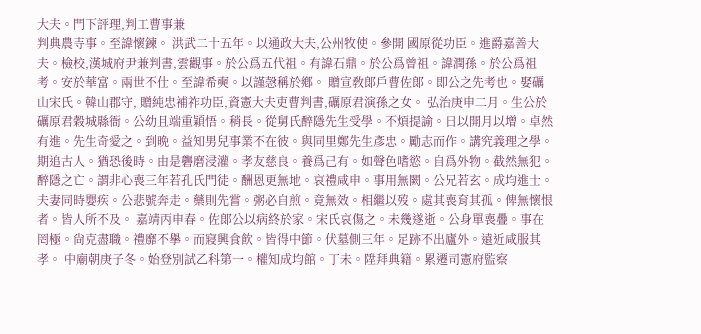大夫。門下評理,判工曹事兼
判典農寺事。至諱懷鍊。 洪武二十五年。以通政大夫,公州牧使。參開 國原從功臣。進爵嘉善大夫。檢校,漢城府尹兼判書,雲觀事。於公爲五代祖。有諱石鼎。於公爲曾祖。諱潤孫。於公爲祖考。安於華富。兩世不仕。至諱希奭。以謹愨稱於鄕。 贈宣敎郞戶曹佐郞。即公之先考也。娶礪山宋氏。韓山郡守, 贈純忠補祚功臣,資憲大夫吏曹判書,礪原君演孫之女。 弘治庚申二月。生公於礪原君穀城縣衙。公幼且端重穎悟。稍長。從舅氏醉隱先生受學。不煩提諭。日以開月以增。卓然有進。先生奇愛之。到晩。益知男兒事業不在彼。與同里鄭先生彥忠。勵志而作。講究義理之學。期追古人。猶恐後時。由是礱磨浸灌。孝友慈良。養爲己有。如聲色嗜慾。自爲外物。截然無犯。醉隱之亡。謂非心喪三年若孔氏門徒。酬恩更無地。哀禮咸申。事用無闕。公兄若玄。成均進士。夫妻同時嬰疾。公悲號奔走。藥則先嘗。粥必自煎。竟無效。相繼以歿。處其喪育其孤。俾無懷恨者。皆人所不及。 嘉靖丙申春。佐郞公以病終於家。宋氏哀傷之。未幾遂逝。公身單喪疊。事在罔極。尙克盡職。禮靡不擧。而寢興食飮。皆得中節。伏墓側三年。足跡不出廬外。遠近咸服其
孝。 中廟朝庚子冬。始登別試乙科第一。權知成均館。丁未。陞拜典籍。累遷司憲府監察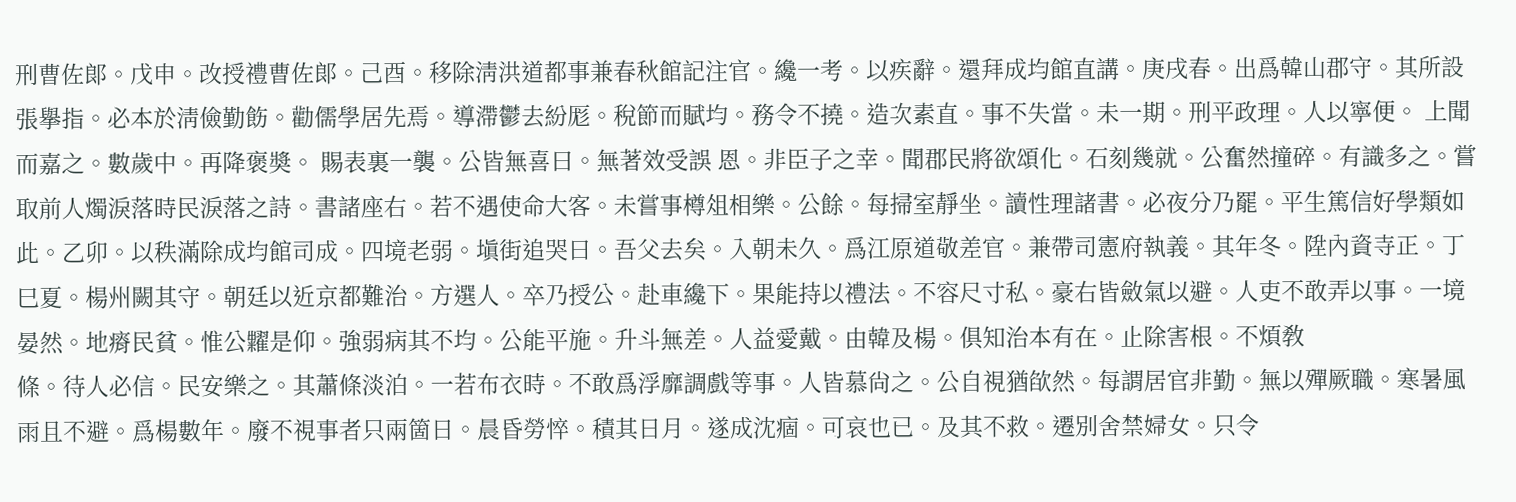刑曹佐郞。戊申。改授禮曹佐郞。己酉。移除淸洪道都事兼春秋館記注官。纔一考。以疾辭。還拜成均館直講。庚戌春。出爲韓山郡守。其所設張擧指。必本於淸儉勤飭。勸儒學居先焉。導滯鬱去紛厖。稅節而賦均。務令不撓。造次素直。事不失當。未一期。刑平政理。人以寧便。 上聞而嘉之。數歲中。再降褒奬。 賜表裏一襲。公皆無喜曰。無著效受誤 恩。非臣子之幸。聞郡民將欲頌化。石刻幾就。公奮然撞碎。有識多之。嘗取前人燭淚落時民淚落之詩。書諸座右。若不遇使命大客。未嘗事樽俎相樂。公餘。每掃室靜坐。讀性理諸書。必夜分乃罷。平生篤信好學類如此。乙卯。以秩滿除成均館司成。四境老弱。塡街追哭曰。吾父去矣。入朝未久。爲江原道敬差官。兼帶司憲府執義。其年冬。陞內資寺正。丁巳夏。楊州闕其守。朝廷以近京都難治。方選人。卒乃授公。赴車纔下。果能持以禮法。不容尺寸私。豪右皆斂氣以避。人吏不敢弄以事。一境晏然。地瘠民貧。惟公糶是仰。強弱病其不均。公能平施。升斗無差。人益愛戴。由韓及楊。俱知治本有在。止除害根。不煩敎
條。待人必信。民安樂之。其蕭條淡泊。一若布衣時。不敢爲浮靡調戲等事。人皆慕尙之。公自視猶欿然。每謂居官非勤。無以殫厥職。寒暑風雨且不避。爲楊數年。廢不視事者只兩箇日。晨昏勞悴。積其日月。遂成沈痼。可哀也已。及其不救。遷別舍禁婦女。只令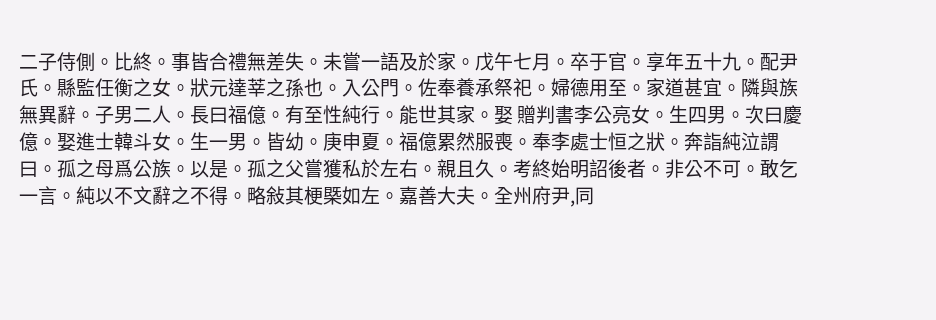二子侍側。比終。事皆合禮無差失。未嘗一語及於家。戊午七月。卒于官。享年五十九。配尹氏。縣監任衡之女。狀元達莘之孫也。入公門。佐奉養承祭祀。婦德用至。家道甚宜。隣與族無異辭。子男二人。長曰福億。有至性純行。能世其家。娶 贈判書李公亮女。生四男。次曰慶億。娶進士韓斗女。生一男。皆幼。庚申夏。福億累然服喪。奉李處士恒之狀。奔詣純泣謂曰。孤之母爲公族。以是。孤之父嘗獲私於左右。親且久。考終始明詔後者。非公不可。敢乞一言。純以不文辭之不得。略敍其梗槩如左。嘉善大夫。全州府尹,同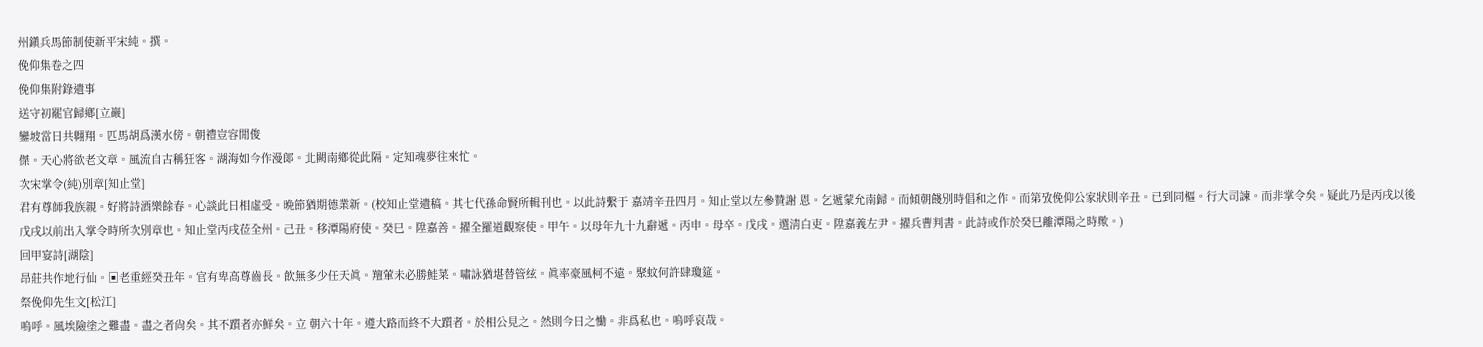州鎭兵馬節制使新平宋純。撰。
俛仰集卷之四
俛仰集附錄遺事
送守初罷官歸鄕[立巖]
鑾坡當日共翺翔。匹馬胡爲漢水傍。朝禮豈容閒俊
傑。天心將欲老文章。風流自古稱狂客。湖海如今作漫郞。北闕南鄕從此隔。定知魂夢往來忙。
次宋掌令(純)別章[知止堂]
君有尊師我族親。好將詩酒樂餘春。心談此日相虛受。晩節猶期德業新。(校知止堂遺稿。其七代孫命賢所輯刊也。以此詩繫于 嘉靖辛丑四月。知止堂以左參贊謝 恩。乞遞蒙允南歸。而傾朝餞別時倡和之作。而第攷俛仰公家狀則辛丑。已到同樞。行大司諫。而非掌令矣。疑此乃是丙戌以後戊戌以前出入掌令時所次別章也。知止堂丙戌莅全州。己丑。移潭陽府使。癸巳。陞嘉善。擢全羅道觀察使。甲午。以母年九十九辭遞。丙申。母卒。戊戌。選淸白吏。陞嘉義左尹。擢兵曹判書。此詩或作於癸巳離潭陽之時歟。)
回甲宴詩[湖陰]
昂莊共作地行仙。▣老重經癸丑年。官有卑高尊齒長。飮無多少任天眞。羶葷未必勝鮭菜。嘯詠猶堪替管絃。眞率豪風柯不遠。聚蚊何許肆瓊筵。
祭俛仰先生文[松江]
嗚呼。風埃險塗之難盡。盡之者尙矣。其不躓者亦鮮矣。立 朝六十年。遵大路而終不大躓者。於相公見之。然則今日之慟。非爲私也。嗚呼哀哉。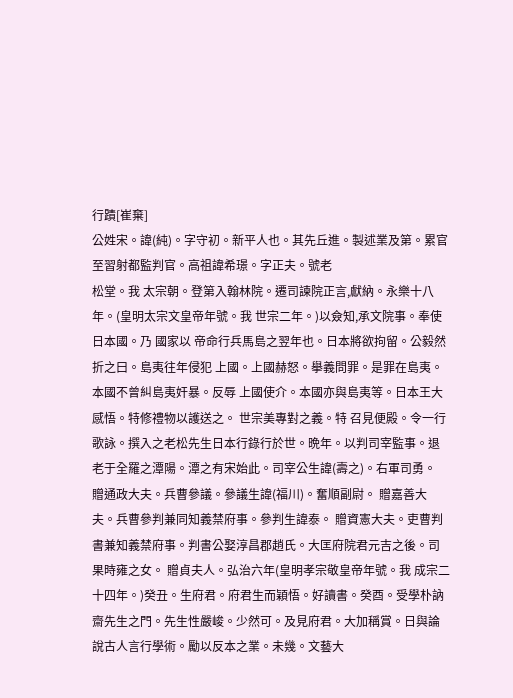行蹟[崔棄]
公姓宋。諱(純)。字守初。新平人也。其先丘進。製述業及第。累官至習射都監判官。高祖諱希璟。字正夫。號老
松堂。我 太宗朝。登第入翰林院。遷司諫院正言,獻納。永樂十八年。(皇明太宗文皇帝年號。我 世宗二年。)以僉知,承文院事。奉使日本國。乃 國家以 帝命行兵馬島之翌年也。日本將欲拘留。公毅然折之曰。島夷往年侵犯 上國。上國赫怒。擧義問罪。是罪在島夷。本國不曾糾島夷奸暴。反辱 上國使介。本國亦與島夷等。日本王大感悟。特修禮物以護送之。 世宗美專對之義。特 召見便殿。令一行歌詠。撰入之老松先生日本行錄行於世。晩年。以判司宰監事。退老于全羅之潭陽。潭之有宋始此。司宰公生諱(壽之)。右軍司勇。 贈通政大夫。兵曹參議。參議生諱(福川)。奮順副尉。 贈嘉善大夫。兵曹參判兼同知義禁府事。參判生諱泰。 贈資憲大夫。吏曹判書兼知義禁府事。判書公娶淳昌郡趙氏。大匡府院君元吉之後。司果時雍之女。 贈貞夫人。弘治六年(皇明孝宗敬皇帝年號。我 成宗二十四年。)癸丑。生府君。府君生而穎悟。好讀書。癸酉。受學朴訥齋先生之門。先生性嚴峻。少然可。及見府君。大加稱賞。日與論說古人言行學術。勵以反本之業。未幾。文藝大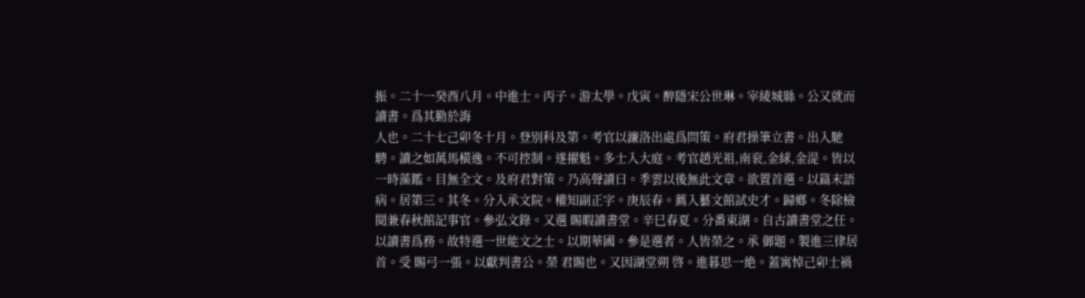振。二十一癸酉八月。中進士。丙子。游太學。戊寅。醉隱宋公世琳。宰綾城縣。公又就而讀書。爲其勤於誨
人也。二十七己卯冬十月。登別科及第。考官以濂洛出處爲問策。府君操筆立書。出入馳騁。讀之如萬馬橫逸。不可控制。遂擢魁。多士入大庭。考官趙光祖,南衮,金絿,金湜。皆以一時藻鑑。目無全文。及府君對策。乃高聲讀曰。季雲以後無此文章。欲置首選。以篇末語病。居第三。其冬。分入承文院。權知副正字。庚辰春。薦入藝文館試史才。歸鄕。冬除檢閱兼春秋館記事官。參弘文錄。又選 賜暇讀書堂。辛巳春夏。分番東湖。自古讀書堂之任。以讀書爲務。故特選一世能文之士。以期華國。參是選者。人皆榮之。承 御題。製進三律居首。受 賜弓一張。以獻判書公。榮 君賜也。又因湖堂朔 啓。進暮思一絶。蓋寓悼己卯士禍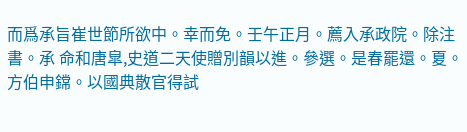而爲承旨崔世節所欲中。幸而免。壬午正月。薦入承政院。除注書。承 命和唐皐,史道二天使贈別韻以進。參選。是春罷還。夏。方伯申鏛。以國典散官得試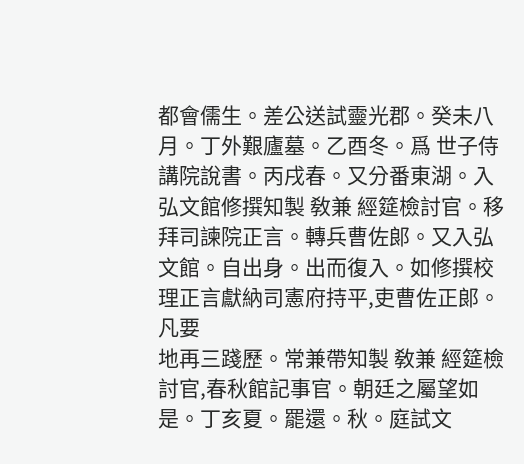都會儒生。差公送試靈光郡。癸未八月。丁外艱廬墓。乙酉冬。爲 世子侍講院說書。丙戌春。又分番東湖。入弘文館修撰知製 敎兼 經筵檢討官。移拜司諫院正言。轉兵曹佐郞。又入弘文館。自出身。出而復入。如修撰校理正言獻納司憲府持平,吏曹佐正郞。凡要
地再三踐歷。常兼帶知製 敎兼 經筵檢討官,春秋館記事官。朝廷之屬望如是。丁亥夏。罷還。秋。庭試文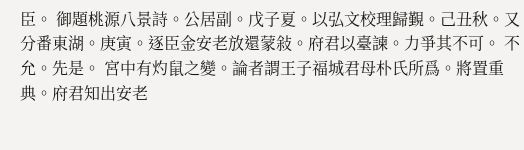臣。 御題桃源八景詩。公居副。戊子夏。以弘文校理歸覲。己丑秋。又分番東湖。庚寅。逐臣金安老放還蒙敍。府君以臺諫。力爭其不可。 不允。先是。 宮中有灼鼠之變。論者謂王子福城君母朴氏所爲。將置重典。府君知出安老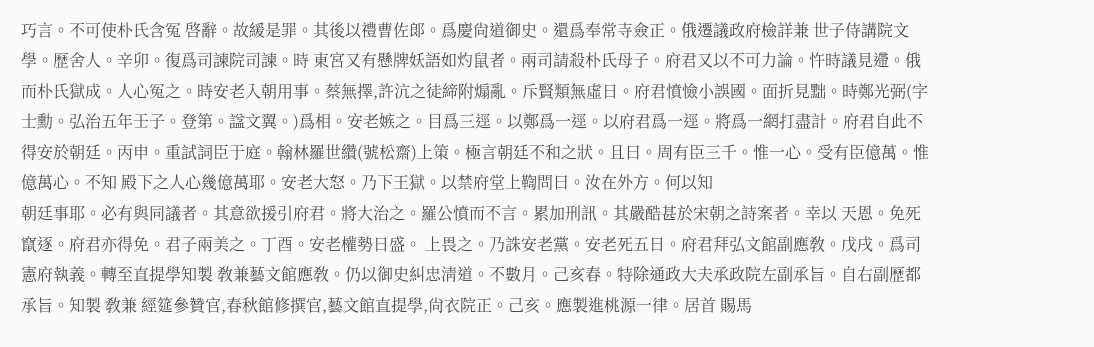巧言。不可使朴氏含冤 啓辭。故緩是罪。其後以禮曹佐郞。爲慶尙道御史。還爲奉常寺僉正。俄遷議政府檢詳兼 世子侍講院文學。歷舍人。辛卯。復爲司諫院司諫。時 東宮又有懸牌妖語如灼鼠者。兩司請殺朴氏母子。府君又以不可力論。忤時議見遰。俄而朴氏獄成。人心冤之。時安老入朝用事。蔡無擇,許沆之徒締附煽亂。斥賢類無虛日。府君憤憸小誤國。面折見黜。時鄭光弼(字士勳。弘治五年壬子。登第。諡文翼。)爲相。安老嫉之。目爲三逕。以鄭爲一逕。以府君爲一逕。將爲一網打盡計。府君自此不得安於朝廷。丙申。重試詞臣于庭。翰林羅世纘(號松齋)上策。極言朝廷不和之狀。且曰。周有臣三千。惟一心。受有臣億萬。惟億萬心。不知 殿下之人心幾億萬耶。安老大怒。乃下王獄。以禁府堂上鞫問曰。汝在外方。何以知
朝廷事耶。必有與同議者。其意欲援引府君。將大治之。羅公憤而不言。累加刑訊。其嚴酷甚於宋朝之詩案者。幸以 天恩。免死竄逐。府君亦得免。君子兩美之。丁酉。安老權勢日盛。 上畏之。乃誅安老黨。安老死五日。府君拜弘文館副應敎。戊戌。爲司憲府執義。轉至直提學知製 敎兼藝文館應敎。仍以御史糾忠淸道。不數月。己亥春。特除通政大夫承政院左副承旨。自右副歷都承旨。知製 敎兼 經筵參贊官,春秋館修撰官,藝文館直提學,尙衣院正。己亥。應製進桃源一律。居首 賜馬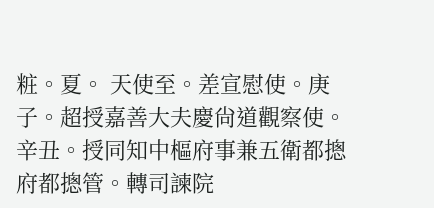粧。夏。 天使至。差宣慰使。庚子。超授嘉善大夫慶尙道觀察使。辛丑。授同知中樞府事兼五衛都摠府都摠管。轉司諫院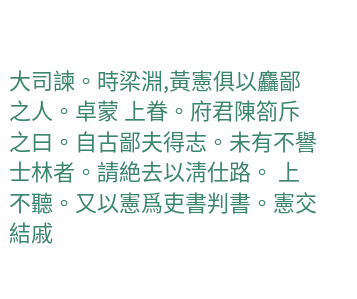大司諫。時梁淵,黃憲俱以麤鄙之人。卓蒙 上眷。府君陳箚斥之曰。自古鄙夫得志。未有不譽士林者。請絶去以淸仕路。 上不聽。又以憲爲吏書判書。憲交結戚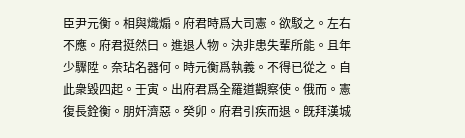臣尹元衡。相與熾煽。府君時爲大司憲。欲駁之。左右不應。府君挺然曰。進退人物。決非患失輩所能。且年少驟陞。奈玷名器何。時元衡爲執義。不得已從之。自此衆毀四起。壬寅。出府君爲全羅道觀察使。俄而。憲復長銓衡。朋奸濟惡。癸卯。府君引疾而退。旣拜漢城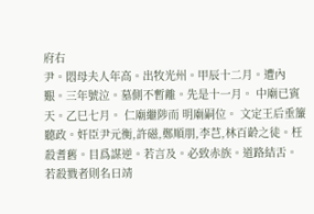府右
尹。悶母夫人年高。出牧光州。甲辰十二月。遭內艱。三年號泣。墓側不暫離。先是十一月。 中廟已賓天。乙巳七月。 仁廟繼陟而 明廟嗣位。 文定王后垂簾聽政。奸臣尹元衡,許磁,鄭順朋,李芑,林百齡之徒。枉殺耆舊。目爲謀逆。若言及。必致赤族。道路結舌。若殺戮者則名曰靖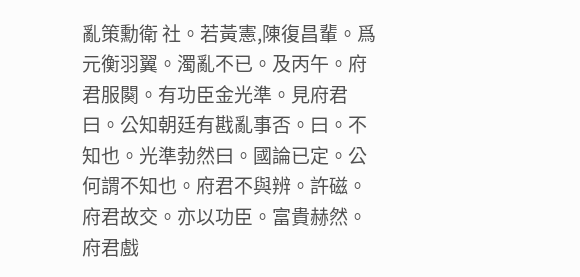亂策勳衛 社。若黃憲,陳復昌輩。爲元衡羽翼。濁亂不已。及丙午。府君服闋。有功臣金光準。見府君曰。公知朝廷有戡亂事否。曰。不知也。光準勃然曰。國論已定。公何謂不知也。府君不與辨。許磁。府君故交。亦以功臣。富貴赫然。府君戲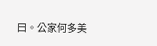曰。公家何多美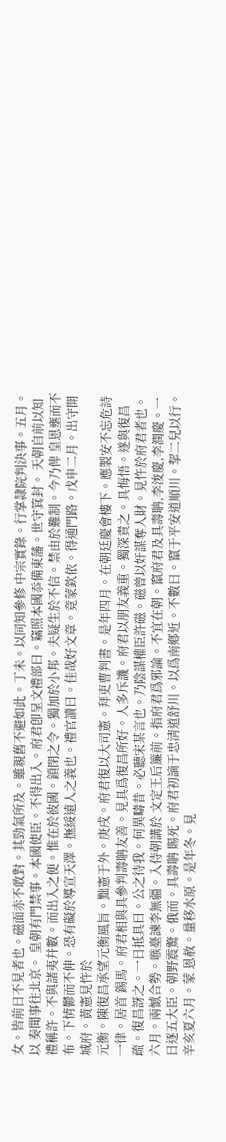女。皆前日不見者也。磁面赤不敢對。其勁氣所及。雖親舊不避如此。丁未。以同知參修 中宗實錄。行掌隷院判決事。五月。以 奏聞事往北京。 皇朝有門禁事。本國使臣。不得出入。府君卽呈文禮部曰。竊照本國忝備東藩。世守箕封。 天朝自前以知禮稱許。不與諸夷幷數。而出入之便。惟在於彼國。鎖閉之令。獨加於小邦。夫疑生於不信。禁由於難制。今乃俾 皇恩壅而不布。下情鬱而不伸。恐有礙於導宣天澤。撫綏遠人之義也。禮官讀曰。佳哉好文章。竟蒙欽依。得通門路。戊申二月。出守開城府。黃憲見忤於
元衡。陳復昌承望元衡風旨。黜憲于外。庚戌。府君復以大司憲。拜吏曹判書。是年四月。在朝廷慶會樓下。應製安不忘危詩一律。居首 錫馬。府君相與具參判壽聃友善。見具爲復昌所好。人多斥譏。府君以朋友義重。獨深責之。具悔悟。遂與復昌疏。復昌訝之。一日抵具曰。公之待我。何異疇昔。必聽宋某言也。乃陰謀權臣許磁。磁曾以奸謀奪人財。見忤於府君者也。六月。兩憾合勢。嗾臺諫李無疆。入侍朝講於 文定王后簾前。指府君爲邪論。不宜在朝。竄府君及具壽聃,李浚慶,李潤慶。一日逐五大臣。朝野震驚。俄而。具壽聃 賜死。府君初謫于忠淸道舒川。以爲南鄕近。不數日。竄于平安道順川。挈二兒以行。辛亥夏六月。蒙 恩赦。量移水原。是年冬。見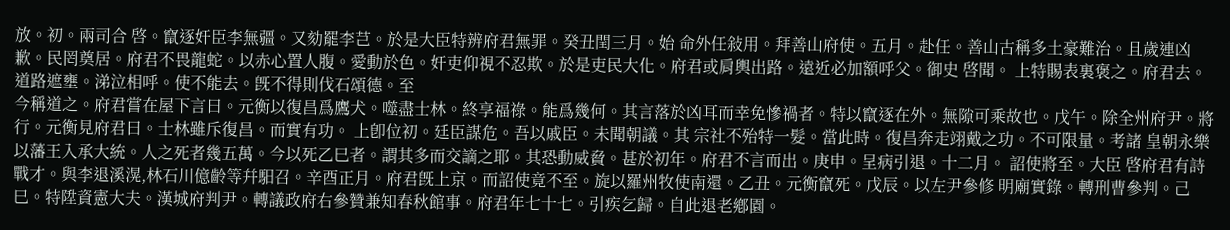放。初。兩司合 啓。竄逐奸臣李無疆。又劾罷李芑。於是大臣特辨府君無罪。癸丑閏三月。始 命外任敍用。拜善山府使。五月。赴任。善山古稱多土豪難治。且歲連凶歉。民罔奠居。府君不畏龍蛇。以赤心置人腹。愛動於色。奸吏仰視不忍欺。於是吏民大化。府君或肩輿出路。遠近必加額呼父。御史 啓聞。 上特賜表裏褒之。府君去。道路遮壅。涕泣相呼。使不能去。旣不得則伐石頌德。至
今稱道之。府君嘗在屋下言曰。元衡以復昌爲鷹犬。噬盡士林。終享福祿。能爲幾何。其言落於凶耳而幸免慘禍者。特以竄逐在外。無隙可乘故也。戊午。除全州府尹。將行。元衡見府君曰。士林雖斥復昌。而實有功。 上卽位初。廷臣謀危。吾以戚臣。未聞朝議。其 宗社不殆特一髮。當此時。復昌奔走翊戴之功。不可限量。考諸 皇朝永樂以藩王入承大統。人之死者幾五萬。今以死乙巳者。謂其多而交謫之耶。其恐動威䝱。甚於初年。府君不言而出。庚申。呈病引退。十二月。 詔使將至。大臣 啓府君有詩戰才。與李退溪滉,林石川億齡等幷馹召。辛酉正月。府君旣上京。而詔使竟不至。旋以羅州牧使南還。乙丑。元衡竄死。戊辰。以左尹參修 明廟實錄。轉刑曹參判。己巳。特陞資憲大夫。漢城府判尹。轉議政府右參贊兼知春秋館事。府君年七十七。引疾乞歸。自此退老鄕園。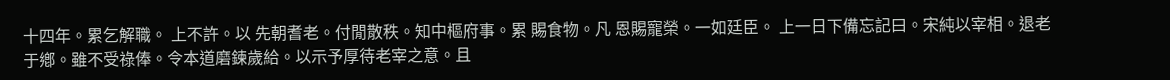十四年。累乞解職。 上不許。以 先朝耆老。付閒散秩。知中樞府事。累 賜食物。凡 恩賜寵榮。一如廷臣。 上一日下備忘記曰。宋純以宰相。退老于鄕。雖不受祿俸。令本道磨鍊歲給。以示予厚待老宰之意。且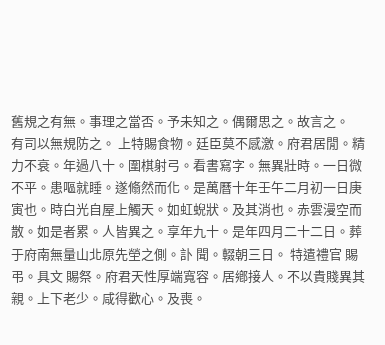舊規之有無。事理之當否。予未知之。偶爾思之。故言之。
有司以無規防之。 上特賜食物。廷臣莫不感激。府君居閒。精力不衰。年過八十。圍棋射弓。看書寫字。無異壯時。一日微不平。患嘔就睡。遂翛然而化。是萬曆十年壬午二月初一日庚寅也。時白光自屋上觸天。如虹蜺狀。及其消也。赤雲漫空而散。如是者累。人皆異之。享年九十。是年四月二十二日。葬于府南無量山北原先塋之側。訃 聞。輟朝三日。 特遣禮官 賜弔。具文 賜祭。府君天性厚端寬容。居鄕接人。不以貴賤異其親。上下老少。咸得歡心。及喪。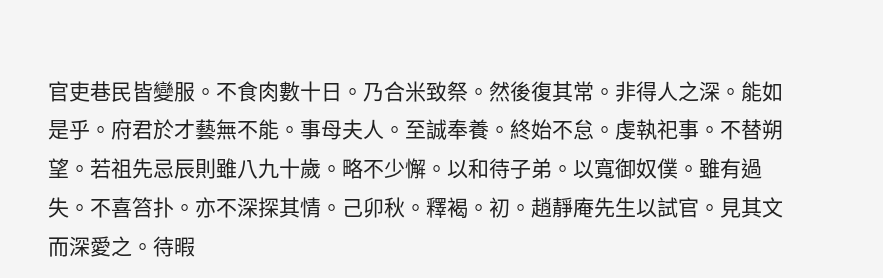官吏巷民皆變服。不食肉數十日。乃合米致祭。然後復其常。非得人之深。能如是乎。府君於才藝無不能。事母夫人。至誠奉養。終始不怠。虔執祀事。不替朔望。若祖先忌辰則雖八九十歲。略不少懈。以和待子弟。以寬御奴僕。雖有過失。不喜笞扑。亦不深探其情。己卯秋。釋褐。初。趙靜庵先生以試官。見其文而深愛之。待暇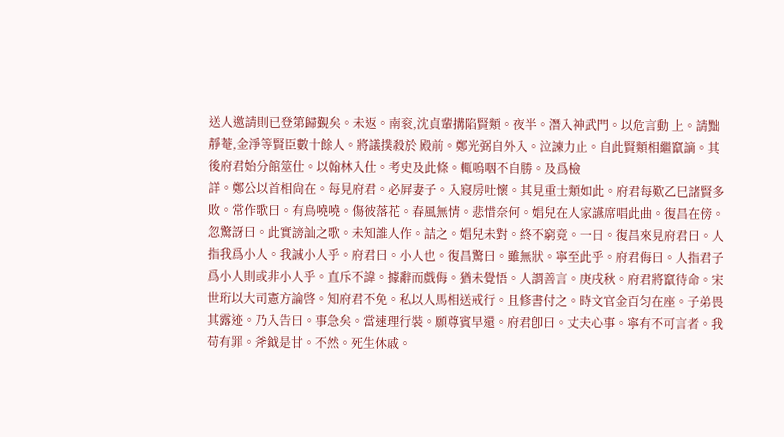送人邀請則已登第歸覲矣。未返。南衮,沈貞輩搆陷賢類。夜半。潛入神武門。以危言動 上。請黜靜菴,金淨等賢臣數十餘人。將議撲殺於 殿前。鄭光弼自外入。泣諫力止。自此賢類相繼竄謫。其後府君始分館筮仕。以翰林入仕。考史及此條。輒嗚咽不自勝。及爲檢
詳。鄭公以首相尙在。每見府君。必屛妻子。入寢房吐懷。其見重士類如此。府君每歎乙巳諸賢多敗。常作歌曰。有鳥嘵嘵。傷彼落花。春風無情。悲惜奈何。娼兒在人家讌席唱此曲。復昌在傍。忽驚訝曰。此實謗訕之歌。未知誰人作。詰之。娼兒未對。終不窮竟。一日。復昌來見府君曰。人指我爲小人。我誠小人乎。府君曰。小人也。復昌驚曰。雖無狀。寧至此乎。府君侮曰。人指君子爲小人則或非小人乎。直斥不諱。據辭而戲侮。猶未覺悟。人謂善言。庚戌秋。府君將竄待命。宋世珩以大司憲方論啓。知府君不免。私以人馬相送戒行。且修書付之。時文官金百匀在座。子弟畏其露迹。乃入告曰。事急矣。當速理行裝。願尊賓早還。府君卽曰。丈夫心事。寧有不可言者。我苟有罪。斧鉞是甘。不然。死生休戚。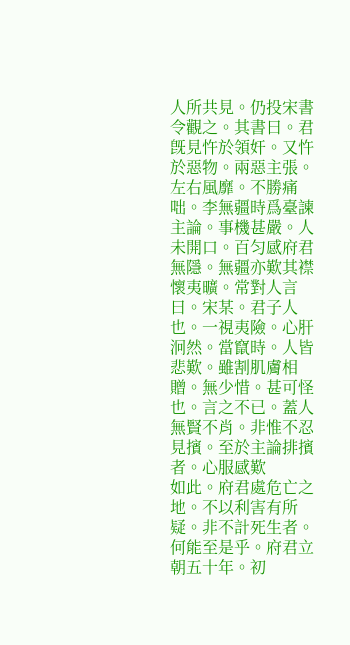人所共見。仍投宋書令觀之。其書曰。君旣見忤於領奸。又忤於惡物。兩惡主張。左右風靡。不勝痛咄。李無疆時爲臺諫主論。事機甚嚴。人未開口。百匀感府君無隱。無疆亦歎其襟懷夷曠。常對人言曰。宋某。君子人也。一視夷險。心肝泂然。當竄時。人皆悲歎。雖割肌膚相贈。無少惜。甚可怪也。言之不已。蓋人無賢不肖。非惟不忍見擯。至於主論排擯者。心服感歎
如此。府君處危亡之地。不以利害有所疑。非不計死生者。何能至是乎。府君立 朝五十年。初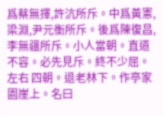爲蔡無擇,許沆所斥。中爲黃憲,梁淵,尹元衡所斥。後爲陳復昌,李無疆所斥。小人當朝。直道不容。必先見斥。終不少屈。左右 四朝。退老林下。作亭家園崖上。名曰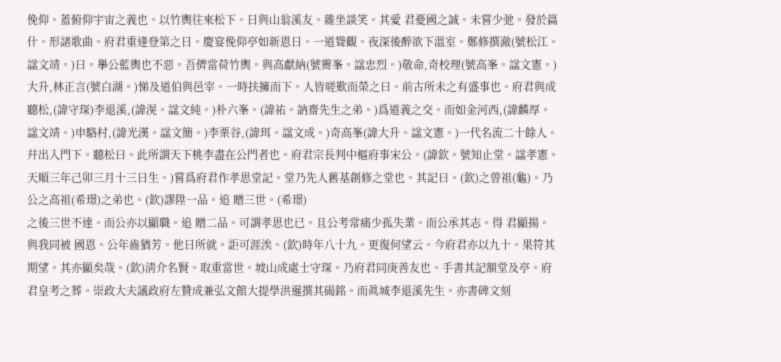俛仰。蓋俯仰宇宙之義也。以竹輿往來松下。日與山翁溪友。雜坐談笑。其愛 君憂國之誠。未嘗少弛。發於篇什。形諸歌曲。府君重逢登第之日。慶宴俛仰亭如新恩日。一道聳觀。夜深後醉欲下溫室。鄭修撰澈(號松江。諡文靖。)曰。擧公藍輿也不惡。吾儕當荷竹輿。與高獻納(號霽峯。諡忠烈。)敬命,奇校理(號高峯。諡文憲。)大升,林正言(號白湖。)悌及道伯與邑宰。一時扶擁而下。人皆嗟歎而榮之曰。前古所未之有盛事也。府君與成聽松,(諱守琛)李退溪,(諱滉。諡文純。)朴六峯。(諱祐。訥齋先生之弟。)爲道義之交。而如金河西,(諱麟厚。諡文靖。)申駱村,(諱光漢。諡文簡。)李栗谷,(諱珥。諡文成。)奇高峯(諱大升。諡文憲。)一代名流二十餘人。幷出入門下。聽松曰。此所謂天下桃李盡在公門者也。府君宗長判中樞府事宋公。(諱欽。號知止堂。諡孝憲。天順三年己卯三月十三日生。)嘗爲府君作孝思堂記。堂乃先人舊基創修之堂也。其記曰。(欽)之曾祖(龜)。乃公之高祖(希璟)之弟也。(欽)謬陞一品。追 贈三世。(希璟)
之後三世不達。而公亦以顯職。追 贈二品。可謂孝思也已。且公考常痛少孤失業。而公承其志。得 君顯揚。與我同被 國恩。公年齒猶芳。他日所就。詎可涯涘。(欽)時年八十九。更復何望云。今府君亦以九十。果符其期望。其亦顯矣哉。(欽)淸介名賢。取重當世。坡山成處士守琛。乃府君同庚善友也。手書其記額堂及亭。府君皇考之葬。崇政大夫議政府左贊成兼弘文館大提學洪暹撰其碣銘。而眞城李退溪先生。亦書碑文刻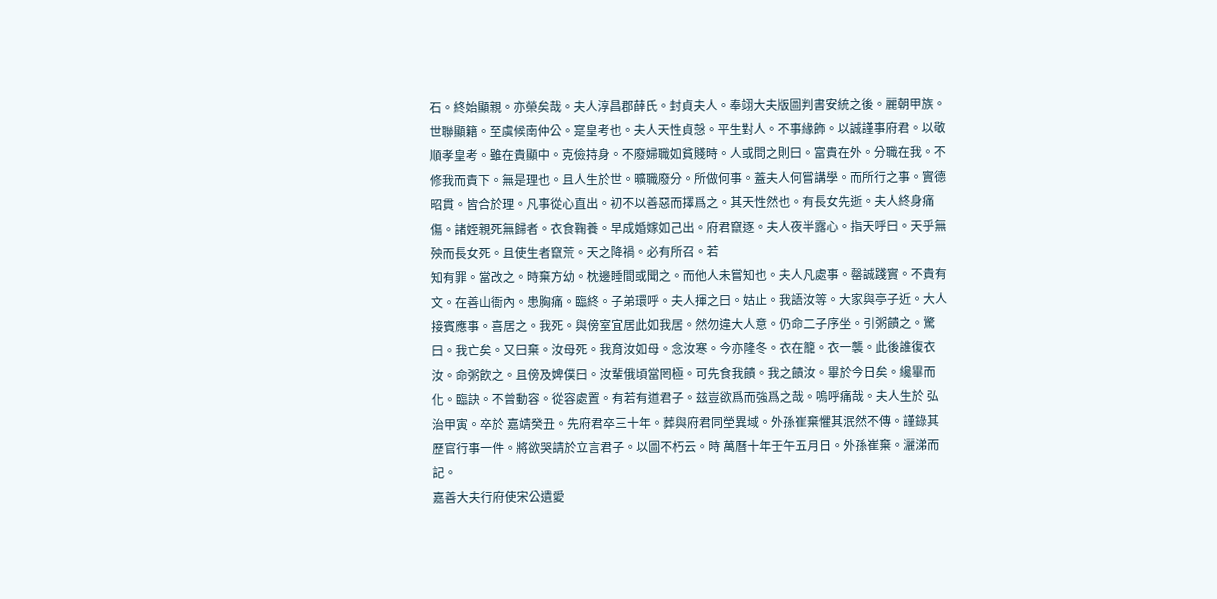石。終始顯親。亦榮矣哉。夫人淳昌郡薛氏。封貞夫人。奉翊大夫版圖判書安統之後。麗朝甲族。世聯顯籍。至虞候南仲公。寔皇考也。夫人天性貞愨。平生對人。不事緣飾。以誠謹事府君。以敬順孝皇考。雖在貴顯中。克儉持身。不廢婦職如貧賤時。人或問之則曰。富貴在外。分職在我。不修我而責下。無是理也。且人生於世。曠職廢分。所做何事。蓋夫人何嘗講學。而所行之事。實德昭貫。皆合於理。凡事從心直出。初不以善惡而擇爲之。其天性然也。有長女先逝。夫人終身痛傷。諸姪親死無歸者。衣食鞠養。早成婚嫁如己出。府君竄逐。夫人夜半露心。指天呼曰。天乎無殃而長女死。且使生者竄荒。天之降禍。必有所召。若
知有罪。當改之。時棄方幼。枕邊睡間或聞之。而他人未嘗知也。夫人凡處事。罄誠踐實。不貴有文。在善山衙內。患胸痛。臨終。子弟環呼。夫人揮之曰。姑止。我語汝等。大家與亭子近。大人接賓應事。喜居之。我死。與傍室宜居此如我居。然勿違大人意。仍命二子序坐。引粥饋之。驚曰。我亡矣。又曰棄。汝母死。我育汝如母。念汝寒。今亦隆冬。衣在籠。衣一襲。此後誰復衣汝。命粥飮之。且傍及婢僕曰。汝輩俄頃當罔極。可先食我饋。我之饋汝。畢於今日矣。纔畢而化。臨訣。不曾動容。從容處置。有若有道君子。玆豈欲爲而強爲之哉。嗚呼痛哉。夫人生於 弘治甲寅。卒於 嘉靖癸丑。先府君卒三十年。葬與府君同塋異域。外孫崔棄懼其泯然不傳。謹錄其歷官行事一件。將欲哭請於立言君子。以圖不朽云。時 萬曆十年壬午五月日。外孫崔棄。灑涕而記。
嘉善大夫行府使宋公遺愛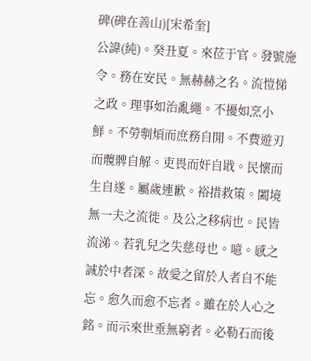碑(碑在善山)[宋希奎]
公諱(純)。癸丑夏。來莅于官。發號施令。務在安民。無赫赫之名。流愷悌之政。理事如治亂繩。不擾如烹小鮮。不勞剸煩而庶務自閒。不費遊刃而髖髀自解。吏畏而奸自戢。民懷而生自遂。屬歲連歉。裕措救策。闔境
無一夫之流徙。及公之移病也。民皆流涕。若乳兒之失慈母也。噫。感之誠於中者深。故愛之留於人者自不能忘。愈久而愈不忘者。雖在於人心之銘。而示來世垂無窮者。必勒石而後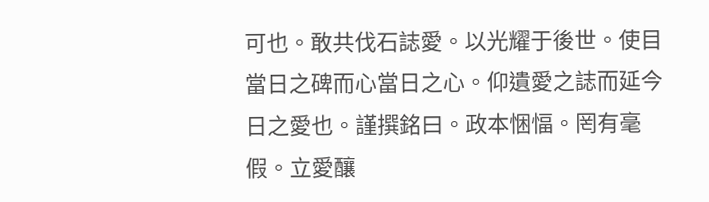可也。敢共伐石誌愛。以光耀于後世。使目當日之碑而心當日之心。仰遺愛之誌而延今日之愛也。謹撰銘曰。政本悃愊。罔有毫假。立愛釀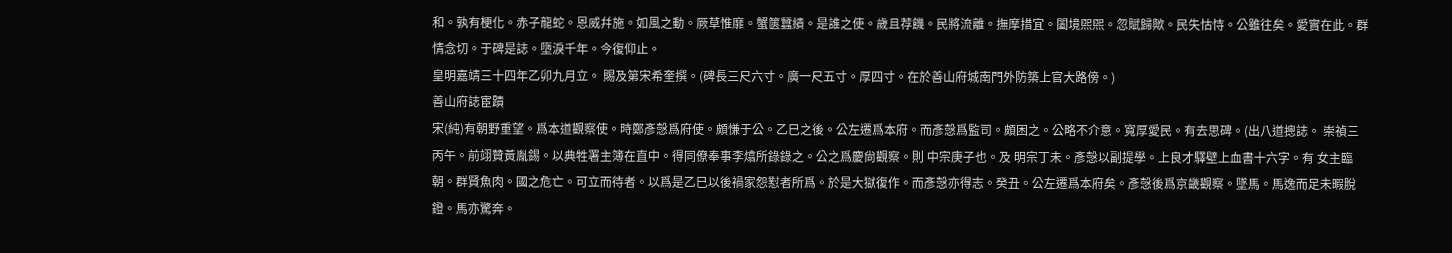和。孰有梗化。赤子龍蛇。恩威幷施。如風之動。厥草惟靡。蟹篋蠶績。是誰之使。歲且荐饑。民將流離。撫摩措宜。闔境煕煕。忽賦歸歟。民失怙恃。公雖往矣。愛實在此。群情念切。于碑是誌。墮淚千年。今復仰止。
皇明嘉靖三十四年乙卯九月立。 賜及第宋希奎撰。(碑長三尺六寸。廣一尺五寸。厚四寸。在於善山府城南門外防築上官大路傍。)
善山府誌宦蹟
宋(純)有朝野重望。爲本道觀察使。時鄭彥愨爲府使。頗慊于公。乙巳之後。公左遷爲本府。而彥愨爲監司。頗困之。公略不介意。寬厚愛民。有去思碑。(出八道摠誌。 崇禎三丙午。前翊贊黃胤錫。以典牲署主簿在直中。得同僚奉事李熻所錄錄之。公之爲慶尙觀察。則 中宗庚子也。及 明宗丁未。彥愨以副提學。上良才驛壁上血書十六字。有 女主臨朝。群賢魚肉。國之危亡。可立而待者。以爲是乙巳以後禍家怨懟者所爲。於是大獄復作。而彥愨亦得志。癸丑。公左遷爲本府矣。彥愨後爲京畿觀察。墜馬。馬逸而足未暇脫鐙。馬亦驚奔。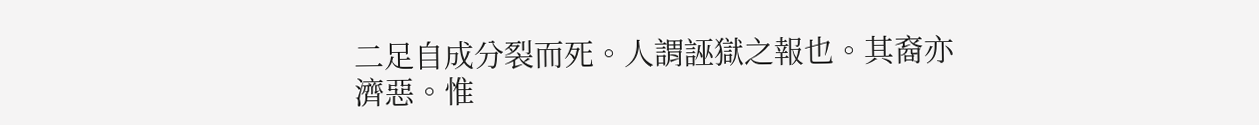二足自成分裂而死。人謂誣獄之報也。其裔亦
濟惡。惟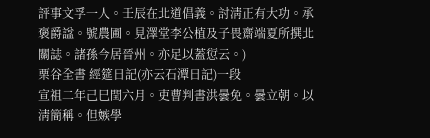評事文孚一人。壬辰在北道倡義。討淸正有大功。承 褒爵諡。號農圃。見澤堂李公植及子畏齋端夏所撰北關誌。諸孫今居晉州。亦足以蓋愆云。)
栗谷全書 經筵日記(亦云石潭日記)一段
宣祖二年己巳閏六月。吏曹判書洪曇免。曇立朝。以淸簡稱。但嫉學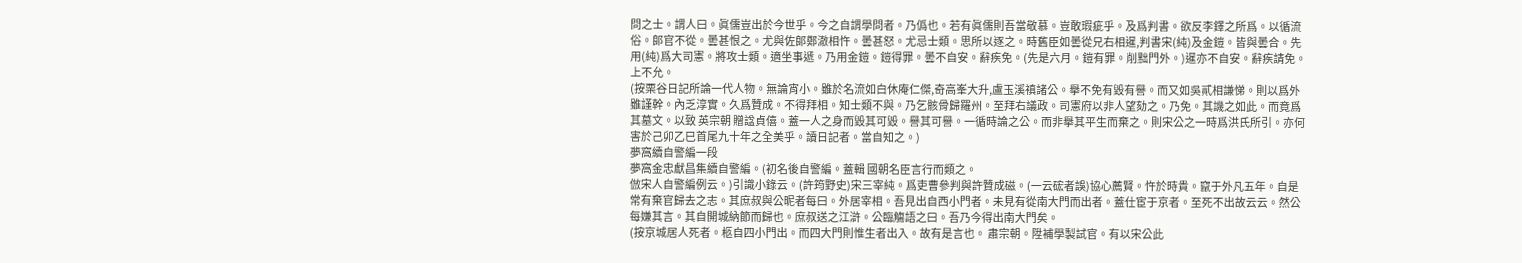問之士。謂人曰。眞儒豈出於今世乎。今之自謂學問者。乃僞也。若有眞儒則吾當敬慕。豈敢瑕疵乎。及爲判書。欲反李鐸之所爲。以循流俗。郞官不從。曇甚恨之。尤與佐郞鄭澈相忤。曇甚怒。尤忌士類。思所以逐之。時舊臣如曇從兄右相暹,判書宋(純)及金鎧。皆與曇合。先用(純)爲大司憲。將攻士類。適坐事遞。乃用金鎧。鎧得罪。曇不自安。辭疾免。(先是六月。鎧有罪。削黜門外。)暹亦不自安。辭疾請免。 上不允。
(按栗谷日記所論一代人物。無論宵小。雖於名流如白休庵仁傑,奇高峯大升,盧玉溪禛諸公。擧不免有毀有譽。而又如吳貳相謙悌。則以爲外雖謹幹。內乏淳實。久爲贊成。不得拜相。知士類不與。乃乞骸骨歸羅州。至拜右議政。司憲府以非人望劾之。乃免。其譏之如此。而竟爲其墓文。以致 英宗朝 贈諡貞僖。蓋一人之身而毀其可毀。譽其可譽。一循時論之公。而非擧其平生而棄之。則宋公之一時爲洪氏所引。亦何害於己卯乙巳首尾九十年之全美乎。讀日記者。當自知之。)
夢窩續自警編一段
夢窩金忠獻昌集續自警編。(初名後自警編。蓋輯 國朝名臣言行而類之。
倣宋人自警編例云。)引識小錄云。(許筠野史)宋三宰純。爲吏曹參判與許贊成磁。(一云硡者誤)協心薦賢。忤於時貴。竄于外凡五年。自是常有棄官歸去之志。其庶叔與公昵者每曰。外居宰相。吾見出自西小門者。未見有從南大門而出者。蓋仕宦于京者。至死不出故云云。然公每嫌其言。其自開城納節而歸也。庶叔送之江滸。公臨觴語之曰。吾乃今得出南大門矣。
(按京城居人死者。柩自四小門出。而四大門則惟生者出入。故有是言也。 肅宗朝。陞補學製試官。有以宋公此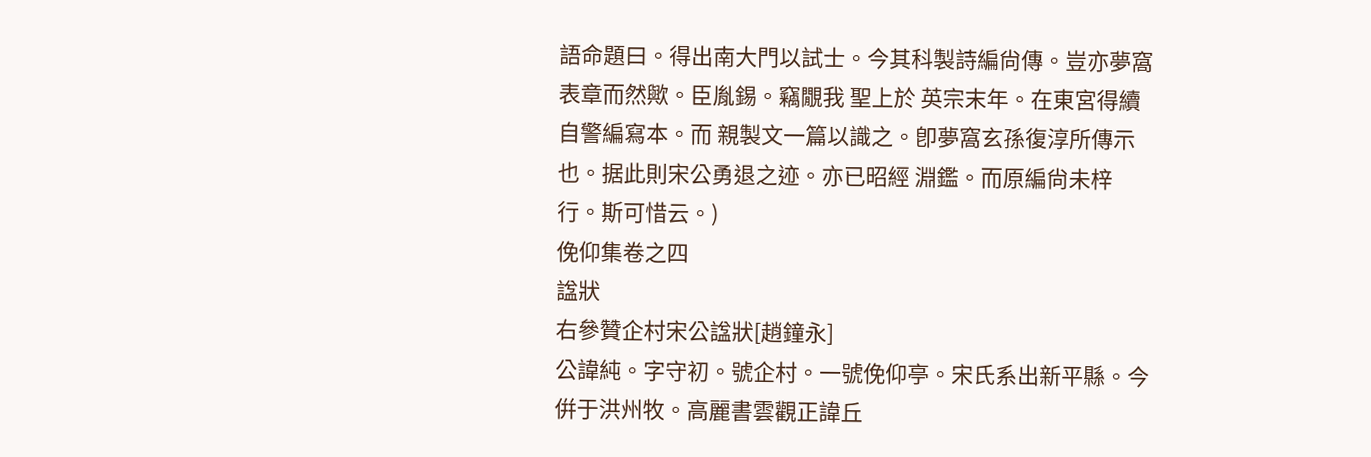語命題曰。得出南大門以試士。今其科製詩編尙傳。豈亦夢窩表章而然歟。臣胤錫。竊覵我 聖上於 英宗末年。在東宮得續自警編寫本。而 親製文一篇以識之。卽夢窩玄孫復淳所傳示也。据此則宋公勇退之迹。亦已昭經 淵鑑。而原編尙未梓行。斯可惜云。)
俛仰集卷之四
諡狀
右參贊企村宋公諡狀[趙鐘永]
公諱純。字守初。號企村。一號俛仰亭。宋氏系出新平縣。今倂于洪州牧。高麗書雲觀正諱丘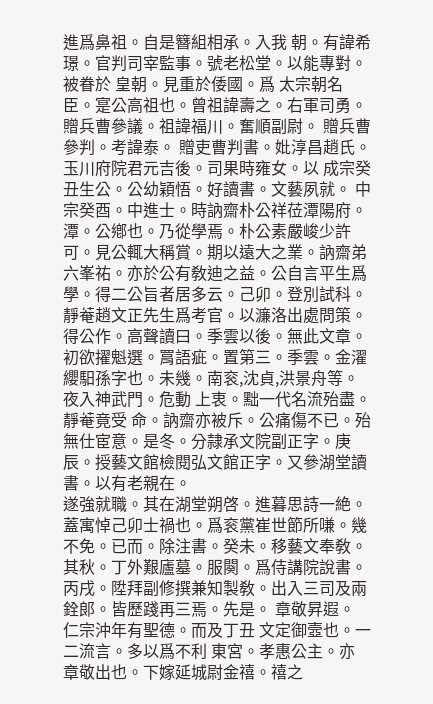進爲鼻祖。自是簪組相承。入我 朝。有諱希璟。官判司宰監事。號老松堂。以能專對。被眷於 皇朝。見重於倭國。爲 太宗朝名臣。寔公高祖也。曾祖諱壽之。右軍司勇。 贈兵曹參議。祖諱福川。奮順副尉。 贈兵曹參判。考諱泰。 贈吏曹判書。妣淳昌趙氏。玉川府院君元吉後。司果時雍女。以 成宗癸丑生公。公幼穎悟。好讀書。文藝夙就。 中宗癸酉。中進士。時訥齋朴公祥莅潭陽府。潭。公鄕也。乃從學焉。朴公素嚴峻少許可。見公輒大稱賞。期以遠大之業。訥齋弟六峯祐。亦於公有敎迪之益。公自言平生爲學。得二公旨者居多云。己卯。登別試科。靜菴趙文正先生爲考官。以濂洛出處問策。得公作。高聲讀曰。季雲以後。無此文章。初欲擢魁選。罥語疵。置第三。季雲。金濯纓馹孫字也。未幾。南衮,沈貞,洪景舟等。夜入神武門。危動 上衷。黜一代名流殆盡。靜菴竟受 命。訥齋亦被斥。公痛傷不已。殆無仕宦意。是冬。分隷承文院副正字。庚辰。授藝文館檢閱弘文館正字。又參湖堂讀書。以有老親在。
遂強就職。其在湖堂朔啓。進暮思詩一絶。蓋寓悼己卯士禍也。爲衮黨崔世節所嗛。幾不免。已而。除注書。癸未。移藝文奉敎。其秋。丁外艱廬墓。服闋。爲侍講院說書。丙戌。陞拜副修撰兼知製敎。出入三司及兩銓郞。皆歷踐再三焉。先是。 章敬昇遐。 仁宗沖年有聖德。而及丁丑 文定御壼也。一二流言。多以爲不利 東宮。孝惠公主。亦 章敬出也。下嫁延城尉金禧。禧之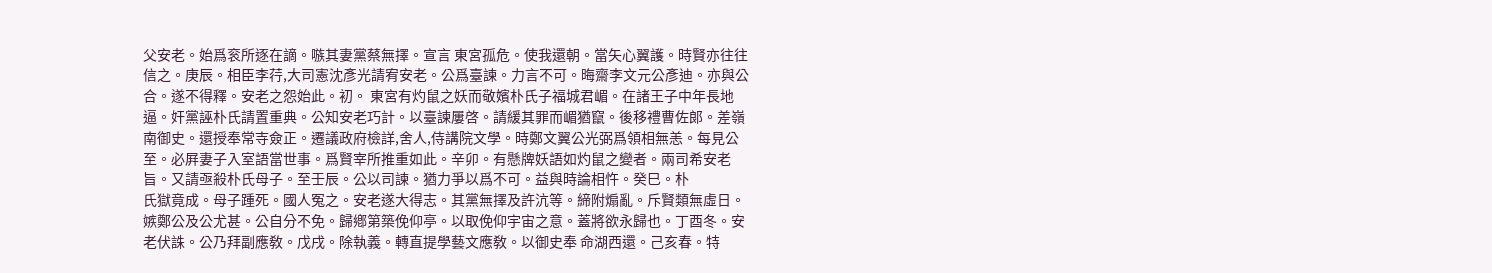父安老。始爲衮所逐在謫。嗾其妻黨蔡無擇。宣言 東宮孤危。使我還朝。當矢心翼護。時賢亦往往信之。庚辰。相臣李荇,大司憲沈彥光請宥安老。公爲臺諫。力言不可。晦齋李文元公彥迪。亦與公合。遂不得釋。安老之怨始此。初。 東宮有灼鼠之妖而敬嬪朴氏子福城君嵋。在諸王子中年長地逼。奸黨誣朴氏請置重典。公知安老巧計。以臺諫屢啓。請緩其罪而嵋猶竄。後移禮曹佐郞。差嶺南御史。還授奉常寺僉正。遷議政府檢詳,舍人,侍講院文學。時鄭文翼公光弼爲領相無恙。每見公至。必屛妻子入室語當世事。爲賢宰所推重如此。辛卯。有懸牌妖語如灼鼠之變者。兩司希安老旨。又請亟殺朴氏母子。至壬辰。公以司諫。猶力爭以爲不可。益與時論相忤。癸巳。朴
氏獄竟成。母子踵死。國人冤之。安老遂大得志。其黨無擇及許沆等。締附煽亂。斥賢類無虛日。嫉鄭公及公尤甚。公自分不免。歸鄕第築俛仰亭。以取俛仰宇宙之意。蓋將欲永歸也。丁酉冬。安老伏誅。公乃拜副應敎。戊戌。除執義。轉直提學藝文應敎。以御史奉 命湖西還。己亥春。特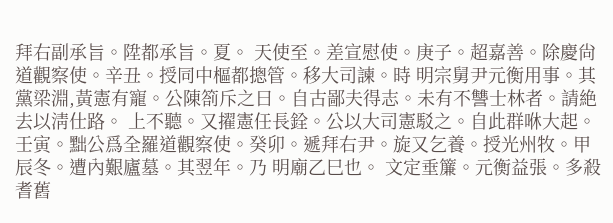拜右副承旨。陞都承旨。夏。 天使至。差宣慰使。庚子。超嘉善。除慶尙道觀察使。辛丑。授同中樞都摠管。移大司諫。時 明宗舅尹元衡用事。其黨梁淵,黃憲有寵。公陳箚斥之曰。自古鄙夫得志。未有不讐士林者。請絶去以淸仕路。 上不聽。又擢憲任長銓。公以大司憲駁之。自此群咻大起。壬寅。黜公爲全羅道觀察使。癸卯。遞拜右尹。旋又乞養。授光州牧。甲辰冬。遭內艱廬墓。其翌年。乃 明廟乙巳也。 文定垂簾。元衡益張。多殺耆舊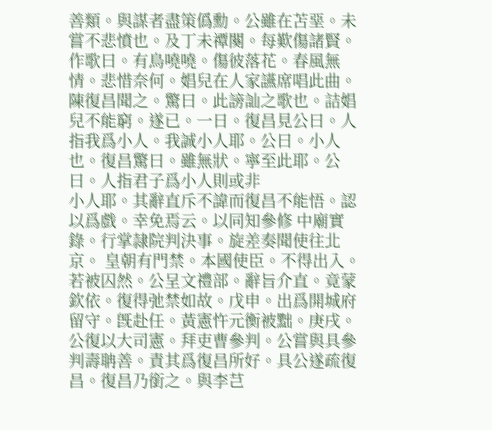善類。與謀者盡策僞勳。公雖在苫堊。未嘗不悲憤也。及丁未禫闋。每歎傷諸賢。作歌曰。有鳥嘵嘵。傷彼落花。春風無情。悲惜奈何。娼兒在人家讌席唱此曲。陳復昌聞之。驚曰。此謗訕之歌也。詰娼兒不能窮。遂已。一日。復昌見公曰。人指我爲小人。我誠小人耶。公曰。小人也。復昌驚曰。雖無狀。寧至此耶。公曰。人指君子爲小人則或非
小人耶。其辭直斥不諱而復昌不能悟。認以爲戲。幸免焉云。以同知參修 中廟實錄。行掌隷院判決事。旋差奏聞使往北京。 皇朝有門禁。本國使臣。不得出入。若被囚然。公呈文禮部。辭旨介直。竟蒙欽依。復得弛禁如故。戊申。出爲開城府留守。旣赴任。黃憲忤元衡被黜。庚戌。公復以大司憲。拜吏曹參判。公嘗與具參判壽聃善。責其爲復昌所好。具公遂疏復昌。復昌乃銜之。與李芑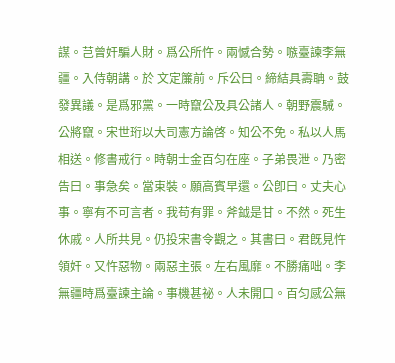謀。芑曾奸騙人財。爲公所忤。兩憾合勢。嗾臺諫李無疆。入侍朝講。於 文定簾前。斥公曰。締結具壽聃。鼓發異議。是爲邪黨。一時竄公及具公諸人。朝野震駴。公將竄。宋世珩以大司憲方論啓。知公不免。私以人馬相送。修書戒行。時朝士金百匀在座。子弟畏泄。乃密告曰。事急矣。當束裝。願高賓早還。公卽曰。丈夫心事。寧有不可言者。我苟有罪。斧鉞是甘。不然。死生休戚。人所共見。仍投宋書令觀之。其書曰。君旣見忤領奸。又忤惡物。兩惡主張。左右風靡。不勝痛咄。李無疆時爲臺諫主論。事機甚祕。人未開口。百匀感公無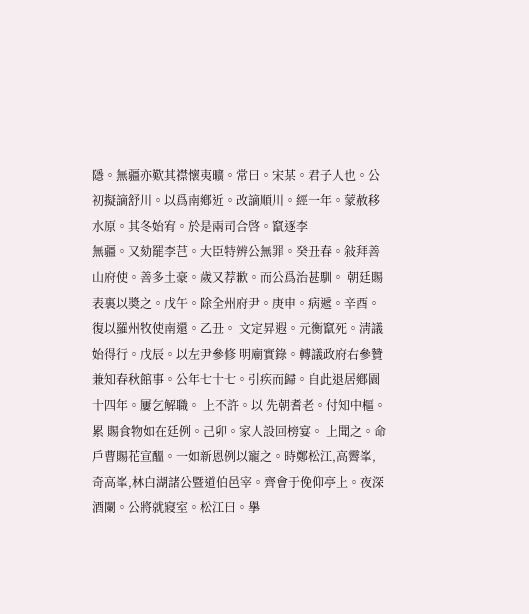隱。無疆亦歎其襟懷夷曠。常曰。宋某。君子人也。公初擬謫舒川。以爲南鄕近。改謫順川。經一年。蒙赦移水原。其冬始宥。於是兩司合啓。竄逐李
無疆。又劾罷李芑。大臣特辨公無罪。癸丑春。敍拜善山府使。善多土豪。歲又荐歉。而公爲治甚馴。 朝廷賜表裏以奬之。戊午。除全州府尹。庚申。病遞。辛酉。復以羅州牧使南還。乙丑。 文定昇遐。元衡竄死。淸議始得行。戊辰。以左尹參修 明廟實錄。轉議政府右參贊兼知春秋館事。公年七十七。引疾而歸。自此退居鄕園十四年。屢乞解職。 上不許。以 先朝耆老。付知中樞。累 賜食物如在廷例。己卯。家人設回榜宴。 上聞之。命戶曹賜花宣醞。一如新恩例以寵之。時鄭松江,高霽峯,奇高峯,林白湖諸公曁道伯邑宰。齊會于俛仰亭上。夜深酒闌。公將就寢室。松江曰。擧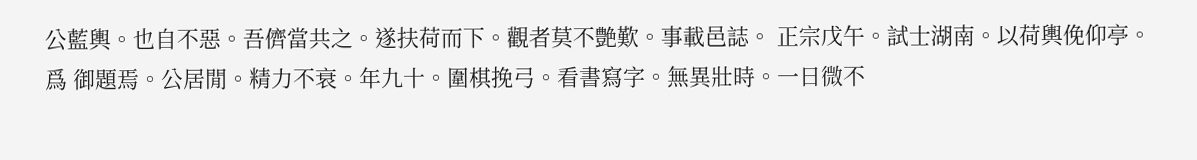公藍輿。也自不惡。吾儕當共之。遂扶荷而下。觀者莫不艶歎。事載邑誌。 正宗戊午。試士湖南。以荷輿俛仰亭。爲 御題焉。公居閒。精力不衰。年九十。圍棋挽弓。看書寫字。無異壯時。一日微不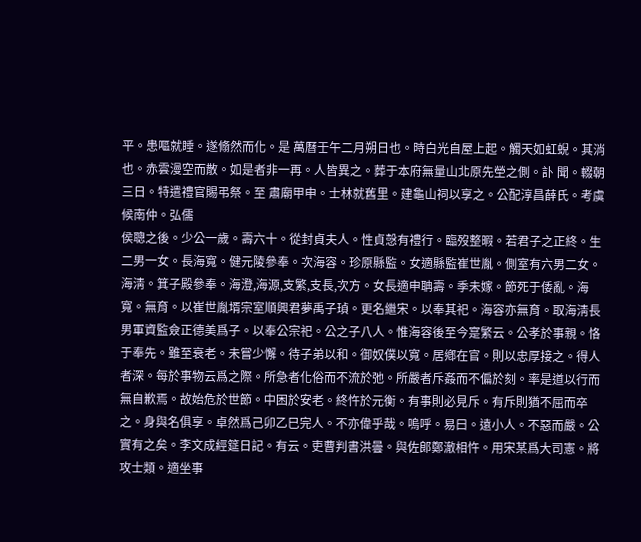平。患嘔就睡。遂翛然而化。是 萬曆壬午二月朔日也。時白光自屋上起。觸天如虹蜺。其消也。赤雲漫空而散。如是者非一再。人皆異之。葬于本府無量山北原先塋之側。訃 聞。輟朝三日。特遣禮官賜弔祭。至 肅廟甲申。士林就舊里。建龜山祠以享之。公配淳昌薛氏。考虞候南仲。弘儒
侯聰之後。少公一歲。壽六十。從封貞夫人。性貞愨有禮行。臨歿整暇。若君子之正終。生二男一女。長海寬。健元陵參奉。次海容。珍原縣監。女適縣監崔世胤。側室有六男二女。海淸。箕子殿參奉。海澄,海源,支繁,支長,次方。女長適申聃壽。季未嫁。節死于倭亂。海寬。無育。以崔世胤壻宗室順興君夢禹子𤦹。更名繼宋。以奉其祀。海容亦無育。取海淸長男軍資監僉正德美爲子。以奉公宗祀。公之子八人。惟海容後至今寔繁云。公孝於事親。恪于奉先。雖至衰老。未嘗少懈。待子弟以和。御奴僕以寬。居鄕在官。則以忠厚接之。得人者深。每於事物云爲之際。所急者化俗而不流於弛。所嚴者斥姦而不偏於刻。率是道以行而無自歉焉。故始危於世節。中困於安老。終忤於元衡。有事則必見斥。有斥則猶不屈而卒之。身與名俱享。卓然爲己卯乙巳完人。不亦偉乎哉。嗚呼。易曰。遠小人。不惡而嚴。公實有之矣。李文成經筵日記。有云。吏曹判書洪曇。與佐郞鄭澈相忤。用宋某爲大司憲。將攻士類。適坐事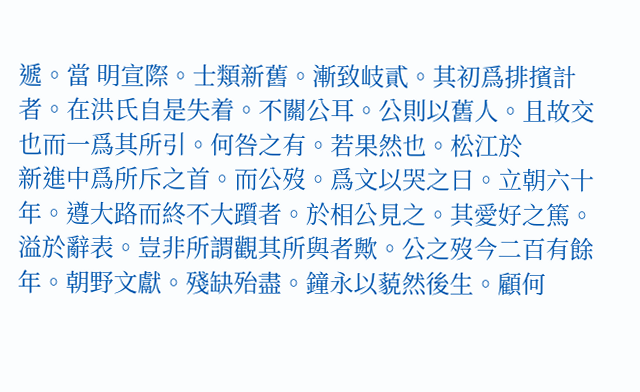遞。當 明宣際。士類新舊。漸致岐貳。其初爲排擯計者。在洪氏自是失着。不關公耳。公則以舊人。且故交也而一爲其所引。何咎之有。若果然也。松江於
新進中爲所斥之首。而公歿。爲文以哭之曰。立朝六十年。遵大路而終不大躓者。於相公見之。其愛好之篤。溢於辭表。豈非所謂觀其所與者歟。公之歿今二百有餘年。朝野文獻。殘缺殆盡。鐘永以藐然後生。顧何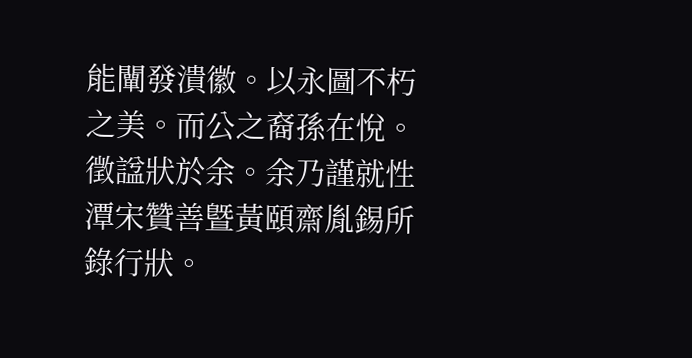能闡發潰徽。以永圖不朽之美。而公之裔孫在悅。徵諡狀於余。余乃謹就性潭宋贊善曁黃頤齋胤錫所錄行狀。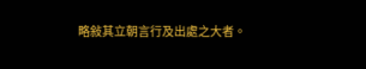略敍其立朝言行及出處之大者。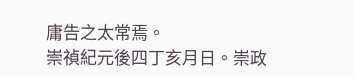庸告之太常焉。
崇禎紀元後四丁亥月日。崇政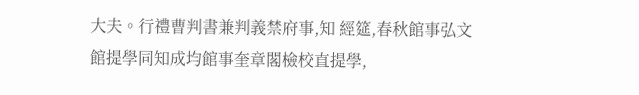大夫。行禮曹判書兼判義禁府事,知 經筵,春秋館事弘文館提學同知成均館事奎章閣檢校直提學,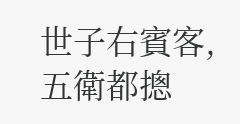世子右賓客,五衛都摠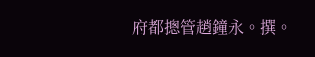府都摠管趙鐘永。撰。